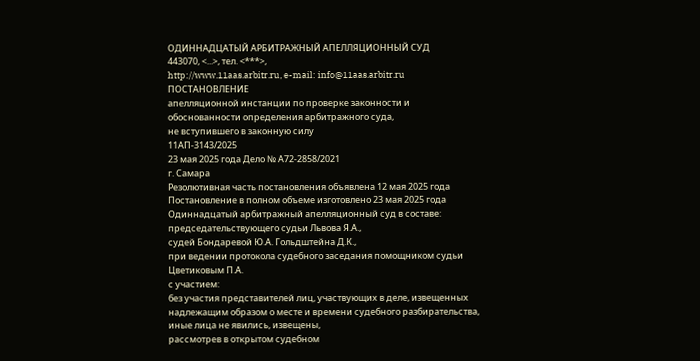ОДИННАДЦАТЫЙ АРБИТРАЖНЫЙ АПЕЛЛЯЦИОННЫЙ СУД
443070, <...>, тел. <***>,
http://www.11aas.arbitr.ru, e-mail: info@11aas.arbitr.ru
ПОСТАНОВЛЕНИЕ
апелляционной инстанции по проверке законности и
обоснованности определения арбитражного суда,
не вступившего в законную силу
11АП-3143/2025
23 мая 2025 года Дело № А72-2858/2021
г. Самара
Резолютивная часть постановления объявлена 12 мая 2025 года
Постановление в полном объеме изготовлено 23 мая 2025 года
Одиннадцатый арбитражный апелляционный суд в составе:
председательствующего судьи Львова Я.А.,
судей Бондаревой Ю.А. Гольдштейна Д.К.,
при ведении протокола судебного заседания помощником судьи Цветиковым П.А.
с участием:
без участия представителей лиц, участвующих в деле, извещенных надлежащим образом о месте и времени судебного разбирательства,
иные лица не явились, извещены,
рассмотрев в открытом судебном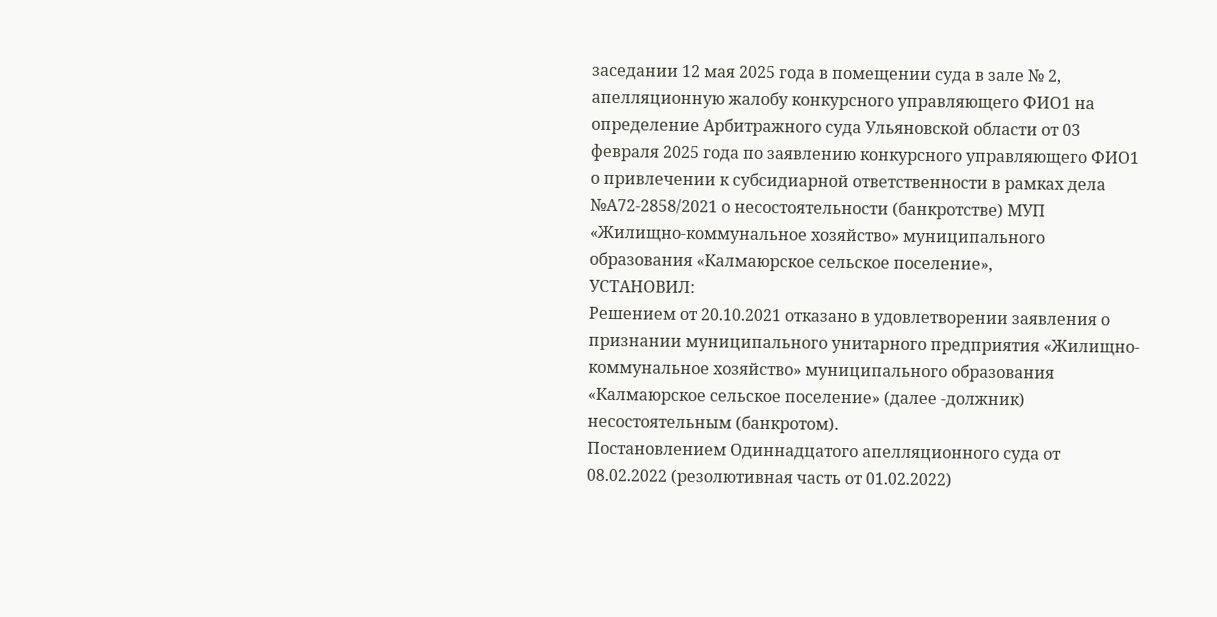заседании 12 мая 2025 года в помещении суда в зале № 2, апелляционную жалобу конкурсного управляющего ФИО1 на определение Арбитражного суда Ульяновской области от 03 февраля 2025 года по заявлению конкурсного управляющего ФИО1 о привлечении к субсидиарной ответственности в рамках дела №А72-2858/2021 о несостоятельности (банкротстве) МУП «Жилищно-коммунальное хозяйство» муниципального образования «Калмаюрское сельское поселение»,
УСТАНОВИЛ:
Решением от 20.10.2021 отказано в удовлетворении заявления о признании муниципального унитарного предприятия «Жилищно-коммунальное хозяйство» муниципального образования «Калмаюрское сельское поселение» (далее -должник) несостоятельным (банкротом).
Постановлением Одиннадцатого апелляционного суда от 08.02.2022 (резолютивная часть от 01.02.2022)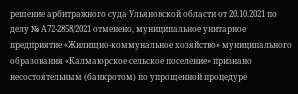решение арбитражного суда Ульяновской области от 20.10.2021 по делу № А72-2858/2021 отменено, муниципальное унитарное предприятие «Жилищно-коммунальное хозяйство» муниципального образования «Калмаюрское сельское поселение» признано несостоятельным (банкротом) по упрощенной процедуре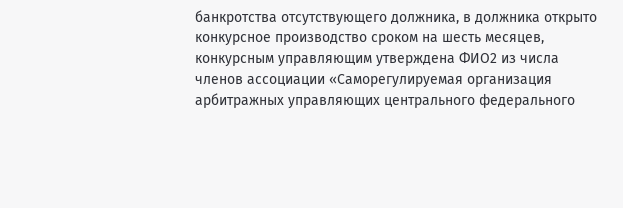банкротства отсутствующего должника, в должника открыто конкурсное производство сроком на шесть месяцев, конкурсным управляющим утверждена ФИО2 из числа членов ассоциации «Саморегулируемая организация арбитражных управляющих центрального федерального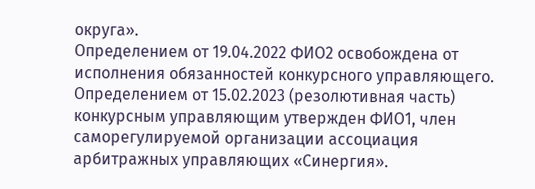округа».
Определением от 19.04.2022 ФИО2 освобождена от исполнения обязанностей конкурсного управляющего.
Определением от 15.02.2023 (резолютивная часть) конкурсным управляющим утвержден ФИО1, член саморегулируемой организации ассоциация арбитражных управляющих «Синергия».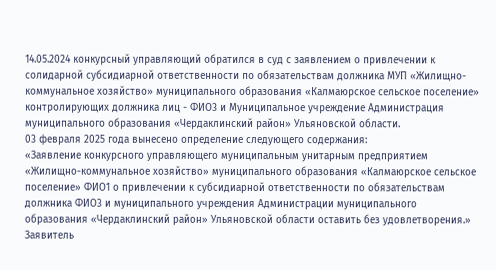14.05.2024 конкурсный управляющий обратился в суд с заявлением о привлечении к солидарной субсидиарной ответственности по обязательствам должника МУП «Жилищно-коммунальное хозяйство» муниципального образования «Калмаюрское сельское поселение» контролирующих должника лиц - ФИО3 и Муниципальное учреждение Администрация муниципального образования «Чердаклинский район» Ульяновской области.
03 февраля 2025 года вынесено определение следующего содержания:
«Заявление конкурсного управляющего муниципальным унитарным предприятием «Жилищно-коммунальное хозяйство» муниципального образования «Калмаюрское сельское поселение» ФИО1 о привлечении к субсидиарной ответственности по обязательствам должника ФИО3 и муниципального учреждения Администрации муниципального образования «Чердаклинский район» Ульяновской области оставить без удовлетворения.»
Заявитель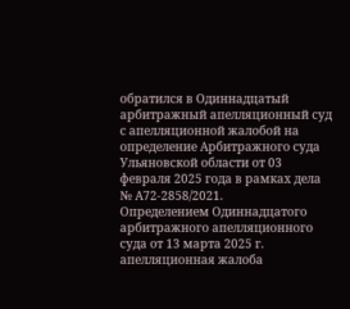обратился в Одиннадцатый арбитражный апелляционный суд с апелляционной жалобой на определение Арбитражного суда Ульяновской области от 03 февраля 2025 года в рамках дела № А72-2858/2021.
Определением Одиннадцатого арбитражного апелляционного суда от 13 марта 2025 г. апелляционная жалоба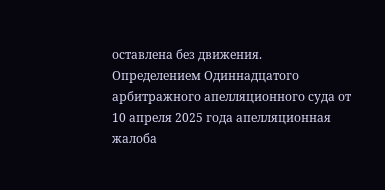оставлена без движения.
Определением Одиннадцатого арбитражного апелляционного суда от 10 апреля 2025 года апелляционная жалоба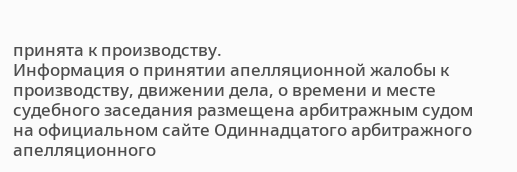принята к производству.
Информация о принятии апелляционной жалобы к производству, движении дела, о времени и месте судебного заседания размещена арбитражным судом на официальном сайте Одиннадцатого арбитражного апелляционного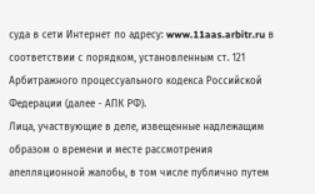суда в сети Интернет по адресу: www.11aas.arbitr.ru в соответствии с порядком, установленным ст. 121 Арбитражного процессуального кодекса Российской Федерации (далее - АПК РФ).
Лица, участвующие в деле, извещенные надлежащим образом о времени и месте рассмотрения апелляционной жалобы, в том числе публично путем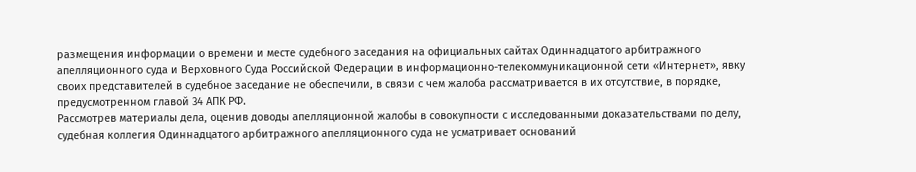размещения информации о времени и месте судебного заседания на официальных сайтах Одиннадцатого арбитражного апелляционного суда и Верховного Суда Российской Федерации в информационно-телекоммуникационной сети «Интернет», явку своих представителей в судебное заседание не обеспечили, в связи с чем жалоба рассматривается в их отсутствие, в порядке, предусмотренном главой 34 АПК РФ.
Рассмотрев материалы дела, оценив доводы апелляционной жалобы в совокупности с исследованными доказательствами по делу, судебная коллегия Одиннадцатого арбитражного апелляционного суда не усматривает оснований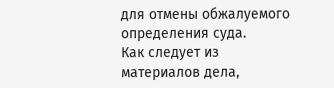для отмены обжалуемого определения суда.
Как следует из материалов дела,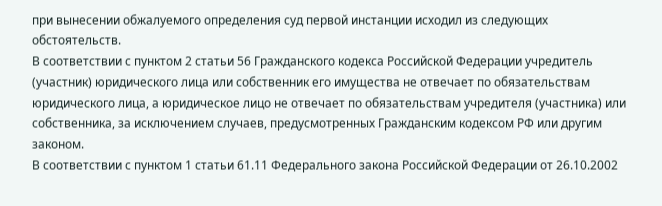при вынесении обжалуемого определения суд первой инстанции исходил из следующих обстоятельств.
В соответствии с пунктом 2 статьи 56 Гражданского кодекса Российской Федерации учредитель (участник) юридического лица или собственник его имущества не отвечает по обязательствам юридического лица, а юридическое лицо не отвечает по обязательствам учредителя (участника) или собственника, за исключением случаев, предусмотренных Гражданским кодексом РФ или другим законом.
В соответствии с пунктом 1 статьи 61.11 Федерального закона Российской Федерации от 26.10.2002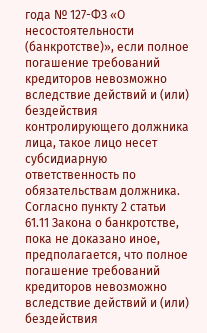года № 127-ФЗ «О несостоятельности (банкротстве)», если полное погашение требований кредиторов невозможно вследствие действий и (или) бездействия контролирующего должника лица, такое лицо несет субсидиарную ответственность по обязательствам должника.
Согласно пункту 2 статьи 61.11 Закона о банкротстве, пока не доказано иное, предполагается, что полное погашение требований кредиторов невозможно вследствие действий и (или) бездействия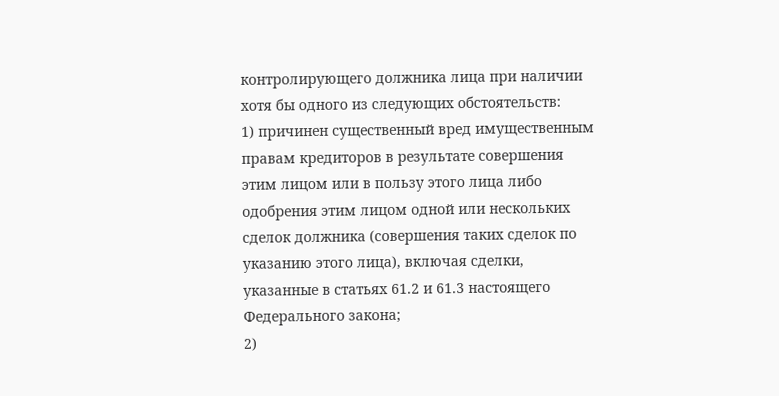контролирующего должника лица при наличии хотя бы одного из следующих обстоятельств:
1) причинен существенный вред имущественным правам кредиторов в результате совершения этим лицом или в пользу этого лица либо одобрения этим лицом одной или нескольких сделок должника (совершения таких сделок по указанию этого лица), включая сделки, указанные в статьях 61.2 и 61.3 настоящего Федерального закона;
2)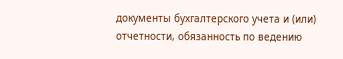документы бухгалтерского учета и (или) отчетности, обязанность по ведению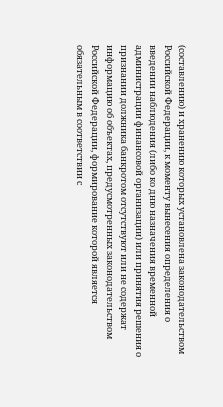(составлению) и хранению которых установлена законодательством Российской Федерации, к моменту вынесения определения о введении наблюдения (либо ко дню назначения временной администрации финансовой организации) или принятия решения о признании должника банкротом отсутствуют или не содержат информацию об объектах, предусмотренных законодательством Российской Федерации, формирование которой является обязательным в соответствии с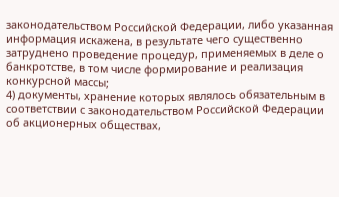законодательством Российской Федерации, либо указанная информация искажена, в результате чего существенно затруднено проведение процедур, применяемых в деле о банкротстве, в том числе формирование и реализация конкурсной массы;
4) документы, хранение которых являлось обязательным в соответствии с законодательством Российской Федерации об акционерных обществах,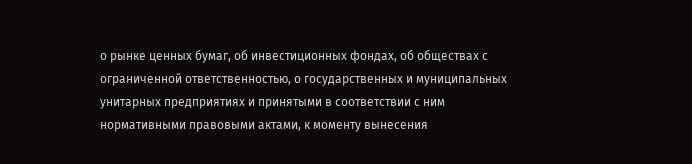о рынке ценных бумаг, об инвестиционных фондах, об обществах с ограниченной ответственностью, о государственных и муниципальных унитарных предприятиях и принятыми в соответствии с ним нормативными правовыми актами, к моменту вынесения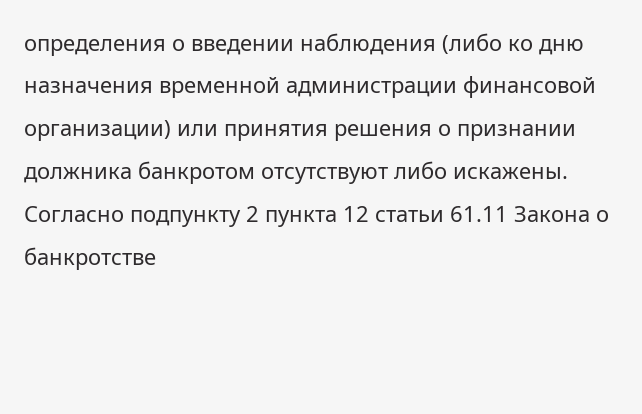определения о введении наблюдения (либо ко дню назначения временной администрации финансовой организации) или принятия решения о признании должника банкротом отсутствуют либо искажены.
Согласно подпункту 2 пункта 12 статьи 61.11 Закона о банкротстве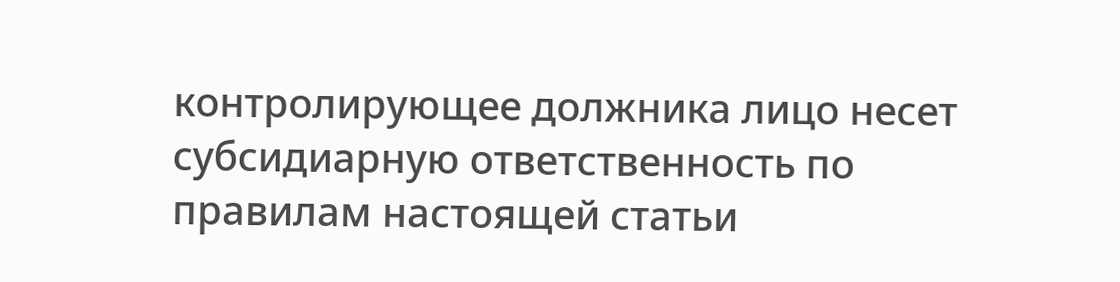контролирующее должника лицо несет субсидиарную ответственность по правилам настоящей статьи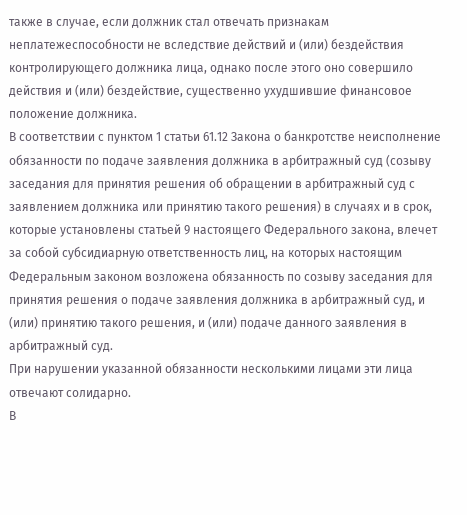также в случае, если должник стал отвечать признакам неплатежеспособности не вследствие действий и (или) бездействия контролирующего должника лица, однако после этого оно совершило действия и (или) бездействие, существенно ухудшившие финансовое положение должника.
В соответствии с пунктом 1 статьи 61.12 Закона о банкротстве неисполнение обязанности по подаче заявления должника в арбитражный суд (созыву заседания для принятия решения об обращении в арбитражный суд с заявлением должника или принятию такого решения) в случаях и в срок, которые установлены статьей 9 настоящего Федерального закона, влечет за собой субсидиарную ответственность лиц, на которых настоящим Федеральным законом возложена обязанность по созыву заседания для принятия решения о подаче заявления должника в арбитражный суд, и (или) принятию такого решения, и (или) подаче данного заявления в арбитражный суд.
При нарушении указанной обязанности несколькими лицами эти лица отвечают солидарно.
В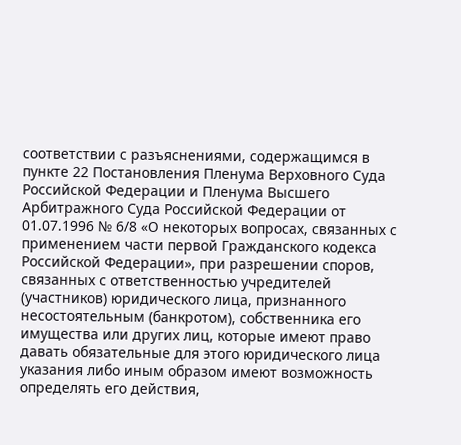соответствии с разъяснениями, содержащимся в пункте 22 Постановления Пленума Верховного Суда Российской Федерации и Пленума Высшего Арбитражного Суда Российской Федерации от 01.07.1996 № 6/8 «О некоторых вопросах, связанных с применением части первой Гражданского кодекса Российской Федерации», при разрешении споров, связанных с ответственностью учредителей (участников) юридического лица, признанного несостоятельным (банкротом), собственника его имущества или других лиц, которые имеют право давать обязательные для этого юридического лица указания либо иным образом имеют возможность определять его действия,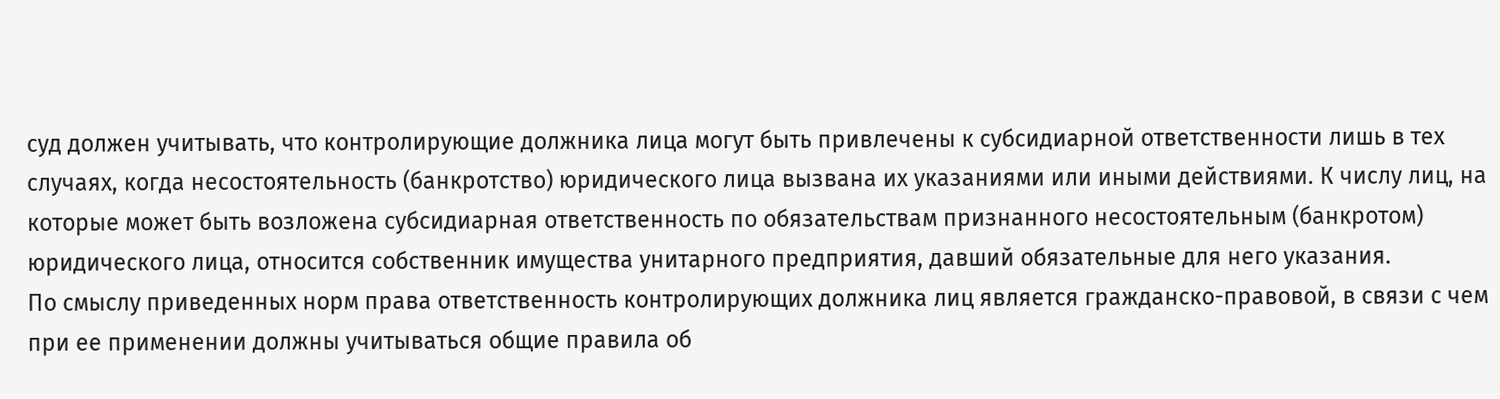суд должен учитывать, что контролирующие должника лица могут быть привлечены к субсидиарной ответственности лишь в тех случаях, когда несостоятельность (банкротство) юридического лица вызвана их указаниями или иными действиями. К числу лиц, на которые может быть возложена субсидиарная ответственность по обязательствам признанного несостоятельным (банкротом) юридического лица, относится собственник имущества унитарного предприятия, давший обязательные для него указания.
По смыслу приведенных норм права ответственность контролирующих должника лиц является гражданско-правовой, в связи с чем при ее применении должны учитываться общие правила об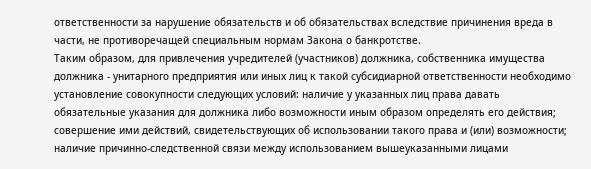ответственности за нарушение обязательств и об обязательствах вследствие причинения вреда в части, не противоречащей специальным нормам Закона о банкротстве.
Таким образом, для привлечения учредителей (участников) должника, собственника имущества должника - унитарного предприятия или иных лиц к такой субсидиарной ответственности необходимо установление совокупности следующих условий: наличие у указанных лиц права давать обязательные указания для должника либо возможности иным образом определять его действия; совершение ими действий, свидетельствующих об использовании такого права и (или) возможности; наличие причинно-следственной связи между использованием вышеуказанными лицами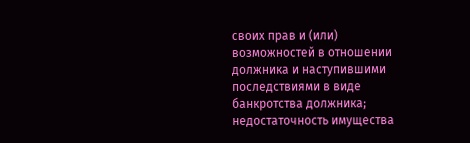своих прав и (или) возможностей в отношении должника и наступившими последствиями в виде банкротства должника; недостаточность имущества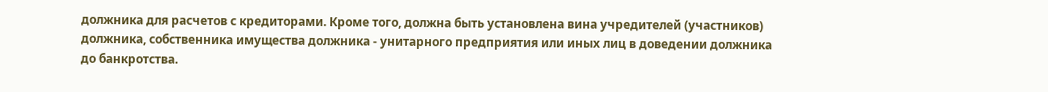должника для расчетов с кредиторами. Кроме того, должна быть установлена вина учредителей (участников) должника, собственника имущества должника - унитарного предприятия или иных лиц в доведении должника до банкротства.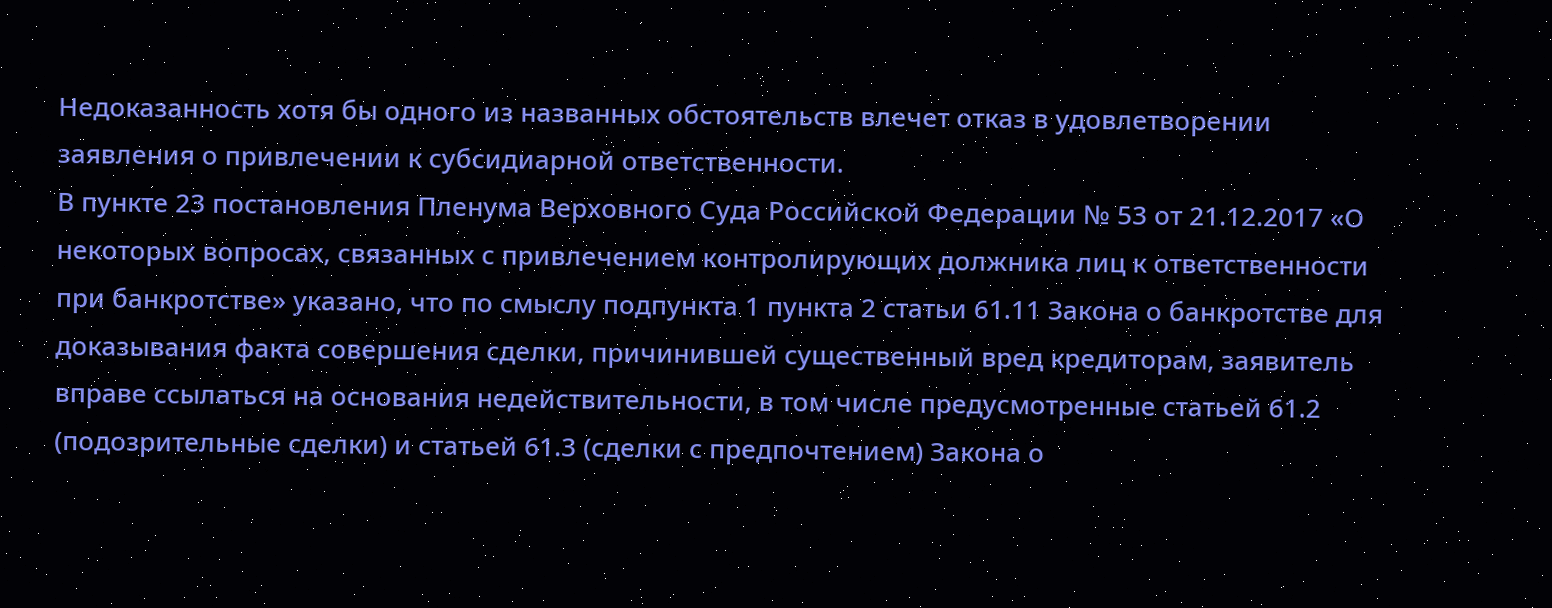Недоказанность хотя бы одного из названных обстоятельств влечет отказ в удовлетворении заявления о привлечении к субсидиарной ответственности.
В пункте 23 постановления Пленума Верховного Суда Российской Федерации № 53 от 21.12.2017 «О некоторых вопросах, связанных с привлечением контролирующих должника лиц к ответственности при банкротстве» указано, что по смыслу подпункта 1 пункта 2 статьи 61.11 Закона о банкротстве для доказывания факта совершения сделки, причинившей существенный вред кредиторам, заявитель вправе ссылаться на основания недействительности, в том числе предусмотренные статьей 61.2 (подозрительные сделки) и статьей 61.3 (сделки с предпочтением) Закона о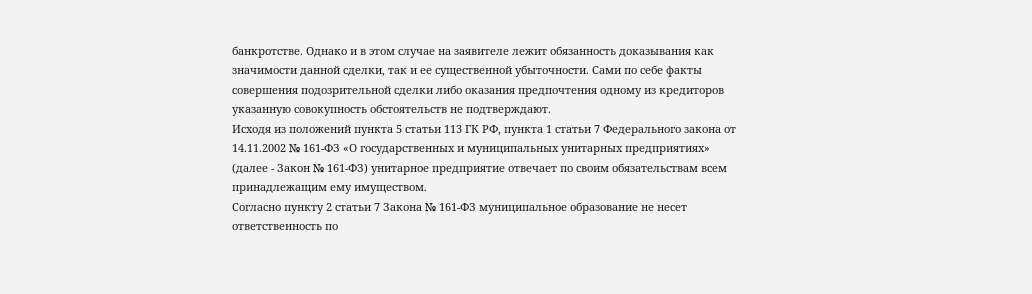банкротстве. Однако и в этом случае на заявителе лежит обязанность доказывания как значимости данной сделки, так и ее существенной убыточности. Сами по себе факты совершения подозрительной сделки либо оказания предпочтения одному из кредиторов указанную совокупность обстоятельств не подтверждают.
Исходя из положений пункта 5 статьи 113 ГК РФ, пункта 1 статьи 7 Федерального закона от 14.11.2002 № 161-ФЗ «О государственных и муниципальных унитарных предприятиях» (далее - Закон № 161-ФЗ) унитарное предприятие отвечает по своим обязательствам всем принадлежащим ему имуществом.
Согласно пункту 2 статьи 7 Закона № 161-ФЗ муниципальное образование не несет ответственность по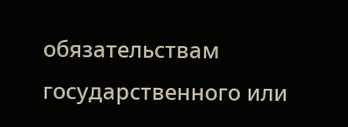обязательствам государственного или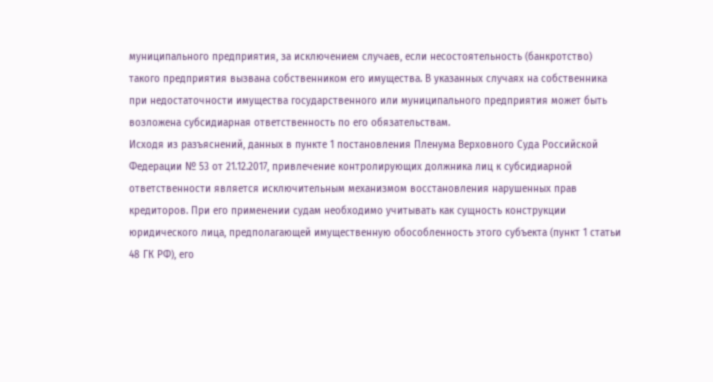муниципального предприятия, за исключением случаев, если несостоятельность (банкротство) такого предприятия вызвана собственником его имущества. В указанных случаях на собственника при недостаточности имущества государственного или муниципального предприятия может быть возложена субсидиарная ответственность по его обязательствам.
Исходя из разъяснений, данных в пункте 1 постановления Пленума Верховного Суда Российской Федерации № 53 от 21.12.2017, привлечение контролирующих должника лиц к субсидиарной ответственности является исключительным механизмом восстановления нарушенных прав кредиторов. При его применении судам необходимо учитывать как сущность конструкции юридического лица, предполагающей имущественную обособленность этого субъекта (пункт 1 статьи 48 ГК РФ), его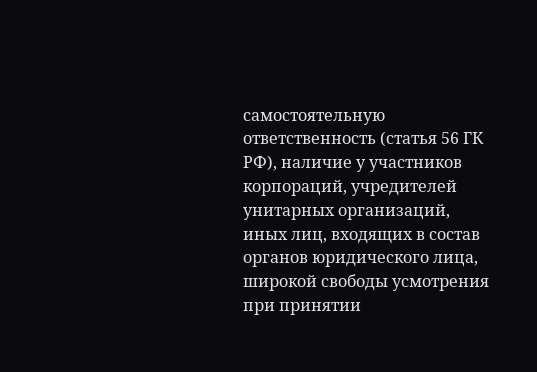самостоятельную ответственность (статья 56 ГК РФ), наличие у участников корпораций, учредителей унитарных организаций, иных лиц, входящих в состав органов юридического лица, широкой свободы усмотрения при принятии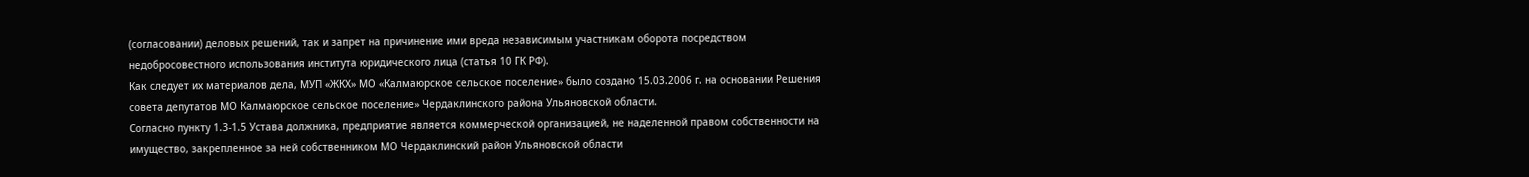(согласовании) деловых решений, так и запрет на причинение ими вреда независимым участникам оборота посредством недобросовестного использования института юридического лица (статья 10 ГК РФ).
Как следует их материалов дела, МУП «ЖКХ» МО «Калмаюрское сельское поселение» было создано 15.03.2006 г. на основании Решения совета депутатов МО Калмаюрское сельское поселение» Чердаклинского района Ульяновской области.
Согласно пункту 1.3-1.5 Устава должника, предприятие является коммерческой организацией, не наделенной правом собственности на имущество, закрепленное за ней собственником МО Чердаклинский район Ульяновской области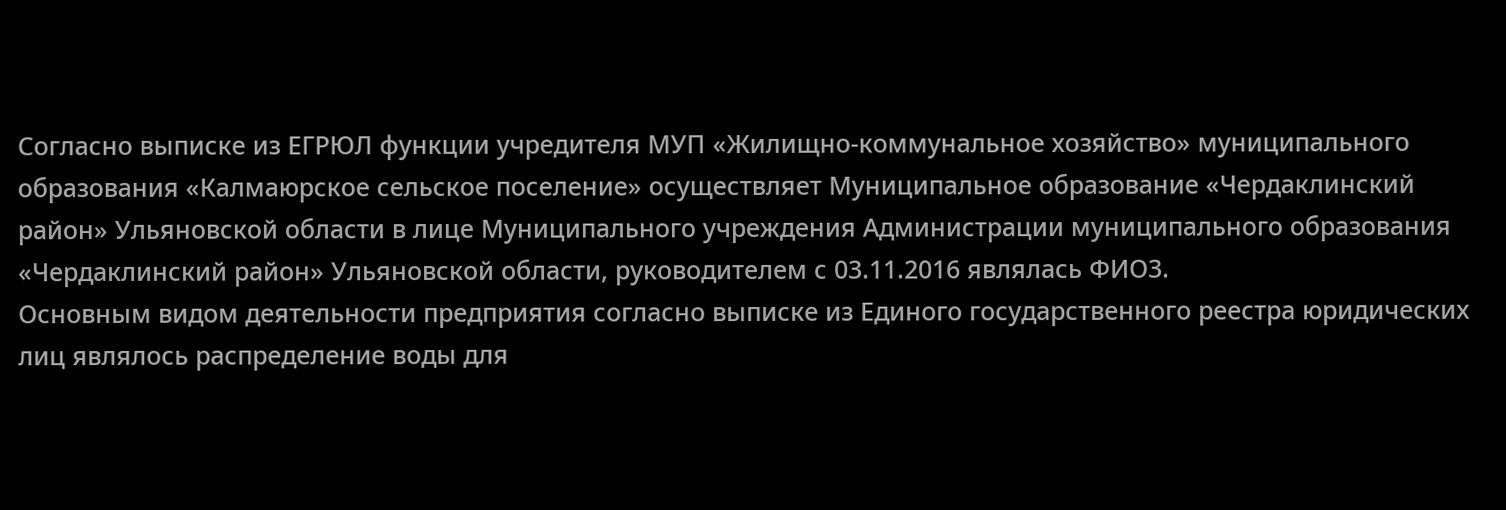Согласно выписке из ЕГРЮЛ функции учредителя МУП «Жилищно-коммунальное хозяйство» муниципального образования «Калмаюрское сельское поселение» осуществляет Муниципальное образование «Чердаклинский район» Ульяновской области в лице Муниципального учреждения Администрации муниципального образования «Чердаклинский район» Ульяновской области, руководителем с 03.11.2016 являлась ФИО3.
Основным видом деятельности предприятия согласно выписке из Единого государственного реестра юридических лиц являлось распределение воды для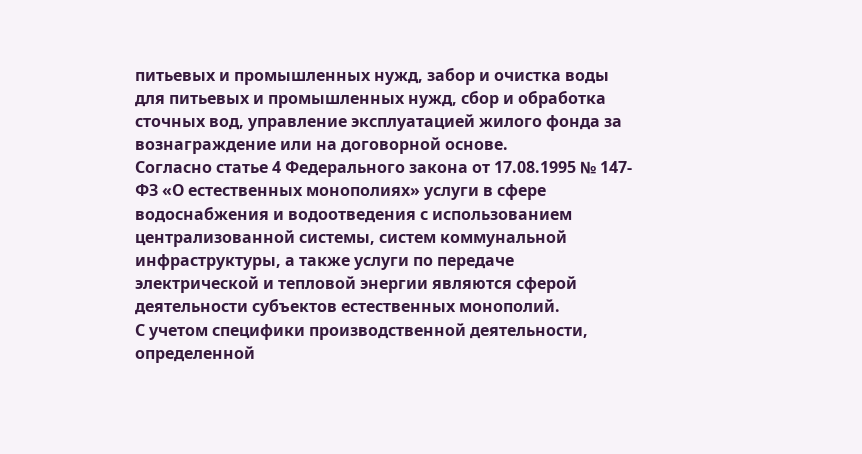питьевых и промышленных нужд, забор и очистка воды для питьевых и промышленных нужд, сбор и обработка сточных вод, управление эксплуатацией жилого фонда за вознаграждение или на договорной основе.
Согласно статье 4 Федерального закона от 17.08.1995 № 147-ФЗ «О естественных монополиях» услуги в сфере водоснабжения и водоотведения с использованием централизованной системы, систем коммунальной инфраструктуры, а также услуги по передаче электрической и тепловой энергии являются сферой деятельности субъектов естественных монополий.
С учетом специфики производственной деятельности, определенной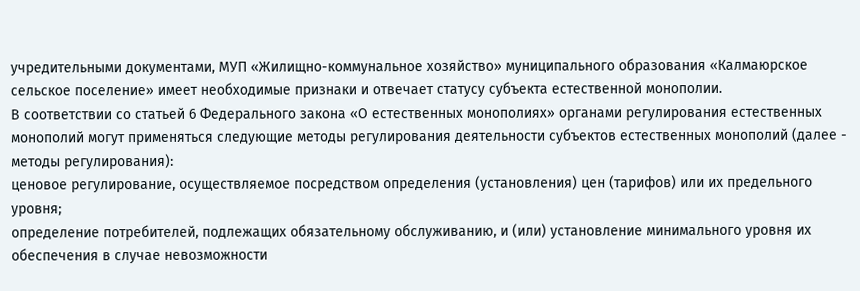учредительными документами, МУП «Жилищно-коммунальное хозяйство» муниципального образования «Калмаюрское сельское поселение» имеет необходимые признаки и отвечает статусу субъекта естественной монополии.
В соответствии со статьей 6 Федерального закона «О естественных монополиях» органами регулирования естественных монополий могут применяться следующие методы регулирования деятельности субъектов естественных монополий (далее - методы регулирования):
ценовое регулирование, осуществляемое посредством определения (установления) цен (тарифов) или их предельного уровня;
определение потребителей, подлежащих обязательному обслуживанию, и (или) установление минимального уровня их обеспечения в случае невозможности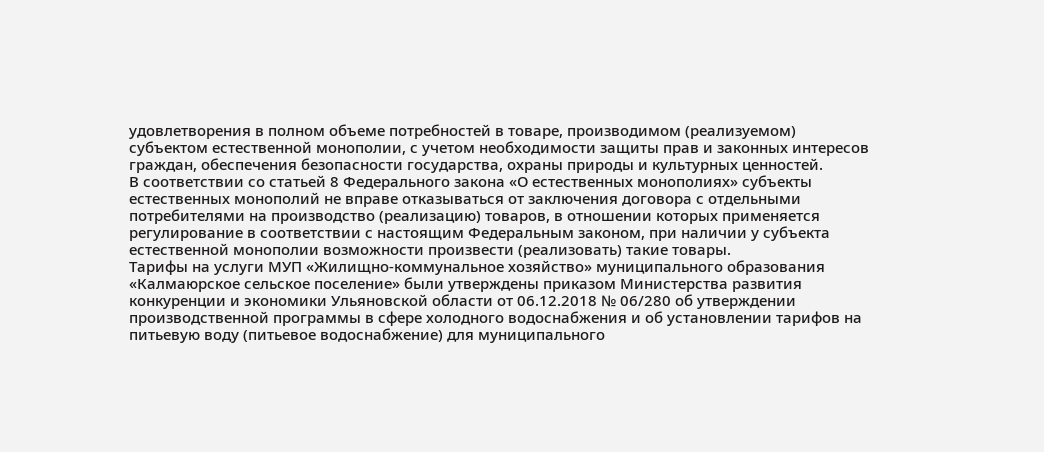удовлетворения в полном объеме потребностей в товаре, производимом (реализуемом) субъектом естественной монополии, с учетом необходимости защиты прав и законных интересов граждан, обеспечения безопасности государства, охраны природы и культурных ценностей.
В соответствии со статьей 8 Федерального закона «О естественных монополиях» субъекты естественных монополий не вправе отказываться от заключения договора с отдельными потребителями на производство (реализацию) товаров, в отношении которых применяется регулирование в соответствии с настоящим Федеральным законом, при наличии у субъекта естественной монополии возможности произвести (реализовать) такие товары.
Тарифы на услуги МУП «Жилищно-коммунальное хозяйство» муниципального образования «Калмаюрское сельское поселение» были утверждены приказом Министерства развития конкуренции и экономики Ульяновской области от 06.12.2018 № 06/280 об утверждении производственной программы в сфере холодного водоснабжения и об установлении тарифов на питьевую воду (питьевое водоснабжение) для муниципального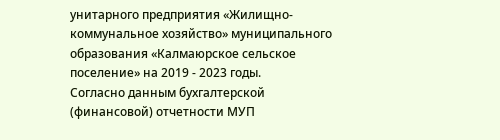унитарного предприятия «Жилищно-коммунальное хозяйство» муниципального образования «Калмаюрское сельское поселение» на 2019 - 2023 годы.
Согласно данным бухгалтерской (финансовой) отчетности МУП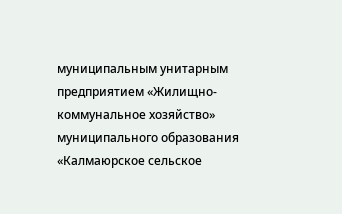муниципальным унитарным предприятием «Жилищно-коммунальное хозяйство» муниципального образования «Калмаюрское сельское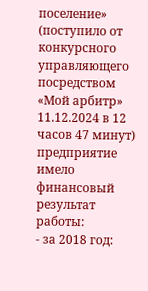поселение» (поступило от конкурсного управляющего посредством «Мой арбитр» 11.12.2024 в 12 часов 47 минут) предприятие имело финансовый результат работы:
- за 2018 год: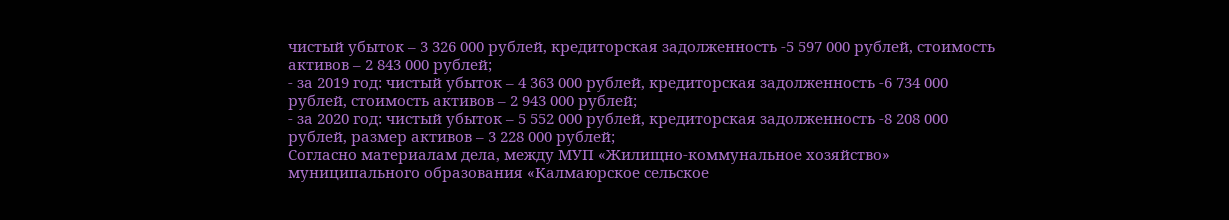чистый убыток – 3 326 000 рублей, кредиторская задолженность -5 597 000 рублей, стоимость активов – 2 843 000 рублей;
- за 2019 год: чистый убыток – 4 363 000 рублей, кредиторская задолженность -6 734 000 рублей, стоимость активов – 2 943 000 рублей;
- за 2020 год: чистый убыток – 5 552 000 рублей, кредиторская задолженность -8 208 000 рублей, размер активов – 3 228 000 рублей;
Согласно материалам дела, между МУП «Жилищно-коммунальное хозяйство» муниципального образования «Калмаюрское сельское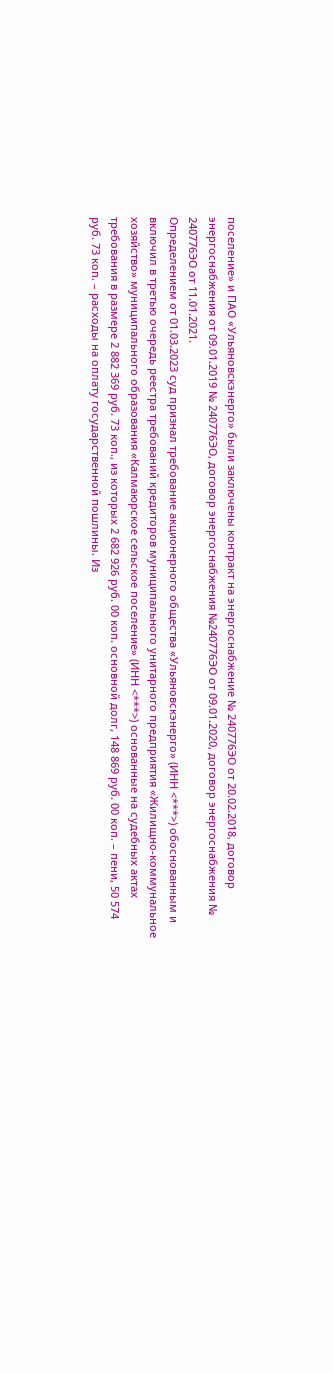поселение» и ПАО «Ульяновскэнерго» были заключены контракт на энергоснабжение № 240776ЭО от 20.02.2018, договор энергоснабжения от 09.01.2019 № 240776ЭО, договор энергоснабжения №240776ЭО от 09.01.2020, договор энергоснабжения № 240776ЭО от 11.01.2021.
Определением от 01.03.2023 суд признал требование акционерного общества «Ульяновскэнерго» (ИНН <***>) обоснованным и включил в третью очередь реестра требований кредиторов муниципального унитарного предприятия «Жилищно-коммунальное хозяйство» муниципального образования «Калмаюрское сельское поселение» (ИНН <***>) основанные на судебных актах требования в размере 2 882 369 руб. 73 коп., из которых 2 682 926 руб. 00 коп. основной долг, 148 869 руб. 00 коп. – пени, 50 574 руб. 73 коп. – расходы на оплату государственной пошлины. Из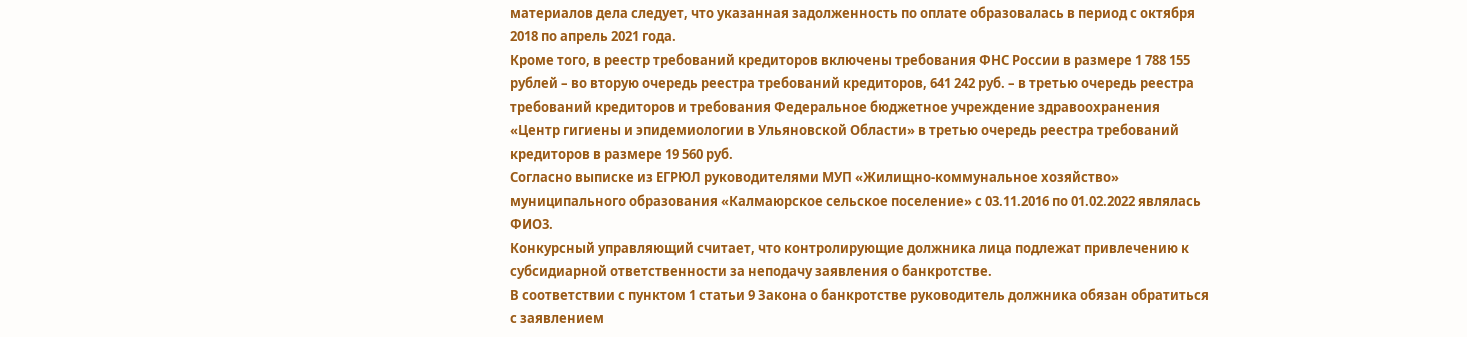материалов дела следует, что указанная задолженность по оплате образовалась в период с октября 2018 по апрель 2021 года.
Кроме того, в реестр требований кредиторов включены требования ФНС России в размере 1 788 155 рублей – во вторую очередь реестра требований кредиторов, 641 242 руб. – в третью очередь реестра требований кредиторов и требования Федеральное бюджетное учреждение здравоохранения «Центр гигиены и эпидемиологии в Ульяновской Области» в третью очередь реестра требований кредиторов в размере 19 560 руб.
Согласно выписке из ЕГРЮЛ руководителями МУП «Жилищно-коммунальное хозяйство» муниципального образования «Калмаюрское сельское поселение» с 03.11.2016 по 01.02.2022 являлась ФИО3.
Конкурсный управляющий считает, что контролирующие должника лица подлежат привлечению к субсидиарной ответственности за неподачу заявления о банкротстве.
В соответствии с пунктом 1 статьи 9 Закона о банкротстве руководитель должника обязан обратиться с заявлением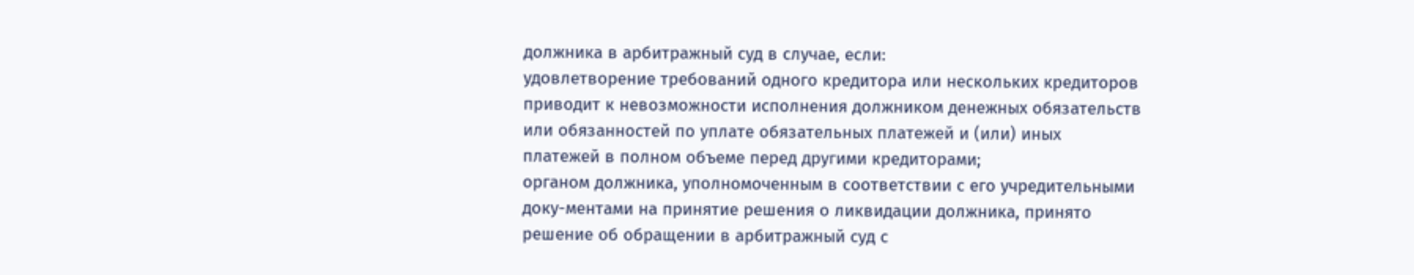должника в арбитражный суд в случае, если:
удовлетворение требований одного кредитора или нескольких кредиторов приводит к невозможности исполнения должником денежных обязательств или обязанностей по уплате обязательных платежей и (или) иных платежей в полном объеме перед другими кредиторами;
органом должника, уполномоченным в соответствии с его учредительными доку-ментами на принятие решения о ликвидации должника, принято решение об обращении в арбитражный суд с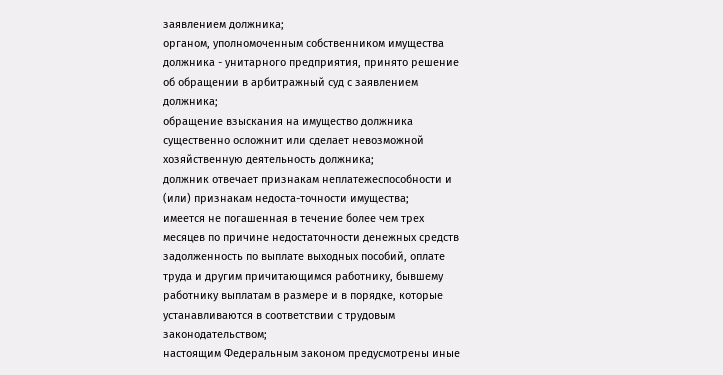заявлением должника;
органом, уполномоченным собственником имущества должника - унитарного предприятия, принято решение об обращении в арбитражный суд с заявлением должника;
обращение взыскания на имущество должника существенно осложнит или сделает невозможной хозяйственную деятельность должника;
должник отвечает признакам неплатежеспособности и (или) признакам недоста-точности имущества;
имеется не погашенная в течение более чем трех месяцев по причине недостаточности денежных средств задолженность по выплате выходных пособий, оплате труда и другим причитающимся работнику, бывшему работнику выплатам в размере и в порядке, которые устанавливаются в соответствии с трудовым законодательством;
настоящим Федеральным законом предусмотрены иные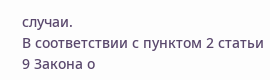случаи.
В соответствии с пунктом 2 статьи 9 Закона о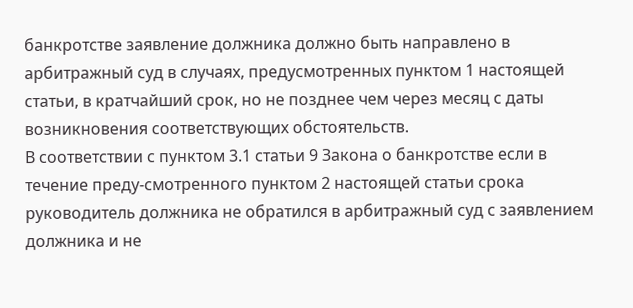банкротстве заявление должника должно быть направлено в арбитражный суд в случаях, предусмотренных пунктом 1 настоящей статьи, в кратчайший срок, но не позднее чем через месяц с даты возникновения соответствующих обстоятельств.
В соответствии с пунктом 3.1 статьи 9 Закона о банкротстве если в течение преду-смотренного пунктом 2 настоящей статьи срока руководитель должника не обратился в арбитражный суд с заявлением должника и не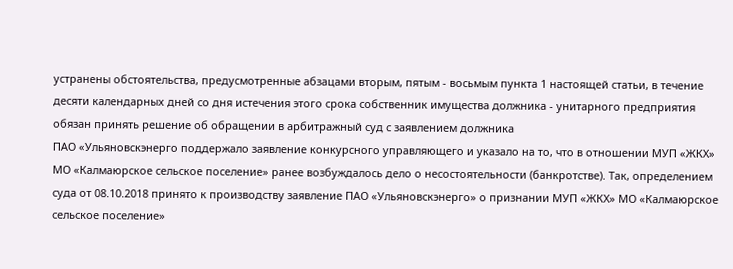устранены обстоятельства, предусмотренные абзацами вторым, пятым - восьмым пункта 1 настоящей статьи, в течение десяти календарных дней со дня истечения этого срока собственник имущества должника - унитарного предприятия обязан принять решение об обращении в арбитражный суд с заявлением должника
ПАО «Ульяновскэнерго поддержало заявление конкурсного управляющего и указало на то, что в отношении МУП «ЖКХ» МО «Калмаюрское сельское поселение» ранее возбуждалось дело о несостоятельности (банкротстве). Так, определением суда от 08.10.2018 принято к производству заявление ПАО «Ульяновскэнерго» о признании МУП «ЖКХ» МО «Калмаюрское сельское поселение»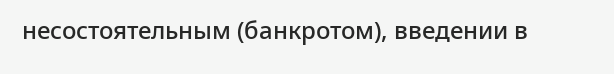несостоятельным (банкротом), введении в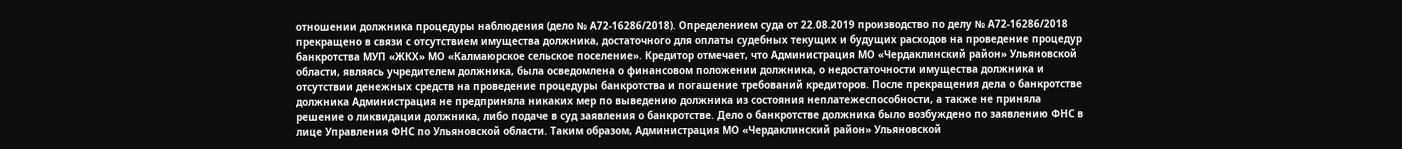отношении должника процедуры наблюдения (дело № А72-16286/2018). Определением суда от 22.08.2019 производство по делу № А72-16286/2018 прекращено в связи с отсутствием имущества должника, достаточного для оплаты судебных текущих и будущих расходов на проведение процедур банкротства МУП «ЖКХ» МО «Калмаюрское сельское поселение». Кредитор отмечает, что Администрация МО «Чердаклинский район» Ульяновской области, являясь учредителем должника, была осведомлена о финансовом положении должника, о недостаточности имущества должника и отсутствии денежных средств на проведение процедуры банкротства и погашение требований кредиторов. После прекращения дела о банкротстве должника Администрация не предприняла никаких мер по выведению должника из состояния неплатежеспособности, а также не приняла решение о ликвидации должника, либо подаче в суд заявления о банкротстве. Дело о банкротстве должника было возбуждено по заявлению ФНС в лице Управления ФНС по Ульяновской области. Таким образом, Администрация МО «Чердаклинский район» Ульяновской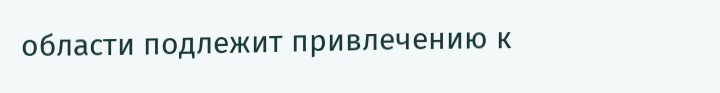области подлежит привлечению к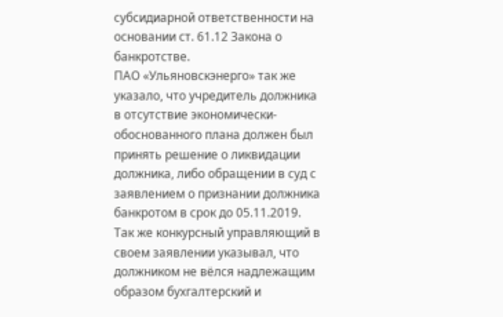субсидиарной ответственности на основании ст. 61.12 Закона о банкротстве.
ПАО «Ульяновскэнерго» так же указало, что учредитель должника в отсутствие экономически-обоснованного плана должен был принять решение о ликвидации должника, либо обращении в суд с заявлением о признании должника банкротом в срок до 05.11.2019.
Так же конкурсный управляющий в своем заявлении указывал, что должником не вёлся надлежащим образом бухгалтерский и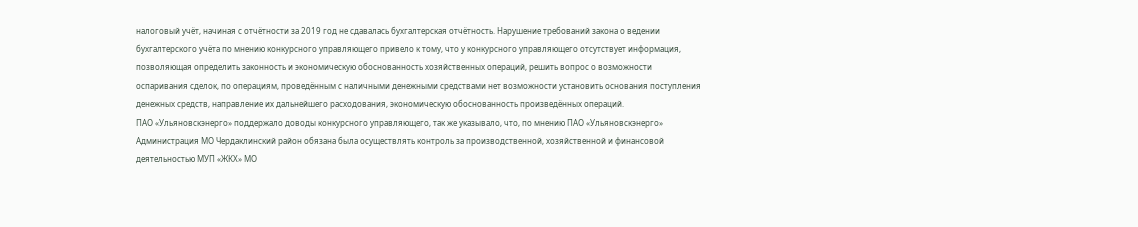налоговый учёт, начиная с отчётности за 2019 год не сдавалась бухгалтерская отчётность. Нарушение требований закона о ведении бухгалтерского учёта по мнению конкурсного управляющего привело к тому, что у конкурсного управляющего отсутствует информация, позволяющая определить законность и экономическую обоснованность хозяйственных операций, решить вопрос о возможности оспаривания сделок, по операциям, проведённым с наличными денежными средствами нет возможности установить основания поступления денежных средств, направление их дальнейшего расходования, экономическую обоснованность произведённых операций.
ПАО «Ульяновскэнерго» поддержало доводы конкурсного управляющего, так же указывало, что, по мнению ПАО «Ульяновскэнерго» Администрация МО Чердаклинский район обязана была осуществлять контроль за производственной, хозяйственной и финансовой деятельностью МУП «ЖКХ» МО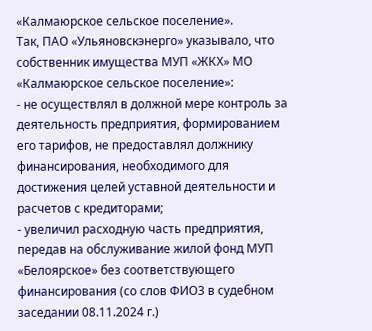«Калмаюрское сельское поселение».
Так, ПАО «Ульяновскэнерго» указывало, что собственник имущества МУП «ЖКХ» МО «Калмаюрское сельское поселение»:
- не осуществлял в должной мере контроль за деятельность предприятия, формированием его тарифов, не предоставлял должнику финансирования, необходимого для достижения целей уставной деятельности и расчетов с кредиторами;
- увеличил расходную часть предприятия, передав на обслуживание жилой фонд МУП «Белоярское» без соответствующего финансирования (со слов ФИО3 в судебном заседании 08.11.2024 г.)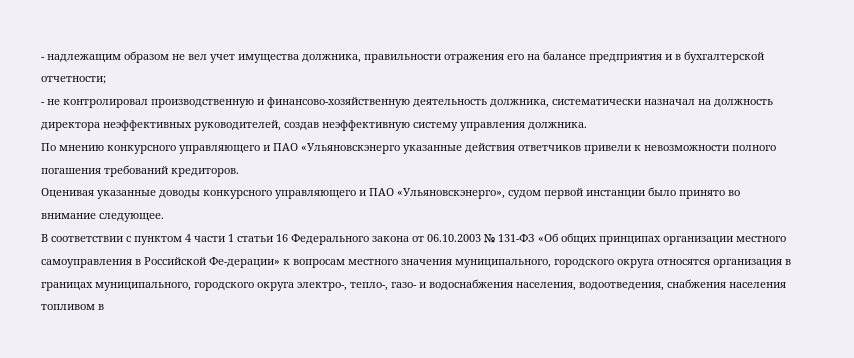- надлежащим образом не вел учет имущества должника, правильности отражения его на балансе предприятия и в бухгалтерской отчетности;
- не контролировал производственную и финансово-хозяйственную деятельность должника, систематически назначал на должность директора неэффективных руководителей, создав неэффективную систему управления должника.
По мнению конкурсного управляющего и ПАО «Ульяновскэнерго указанные действия ответчиков привели к невозможности полного погашения требований кредиторов.
Оценивая указанные доводы конкурсного управляющего и ПАО «Ульяновскэнерго», судом первой инстанции было принято во внимание следующее.
В соответствии с пунктом 4 части 1 статьи 16 Федерального закона от 06.10.2003 № 131-ФЗ «Об общих принципах организации местного самоуправления в Российской Фе-дерации» к вопросам местного значения муниципального, городского округа относятся организация в границах муниципального, городского округа электро-, тепло-, газо- и водоснабжения населения, водоотведения, снабжения населения топливом в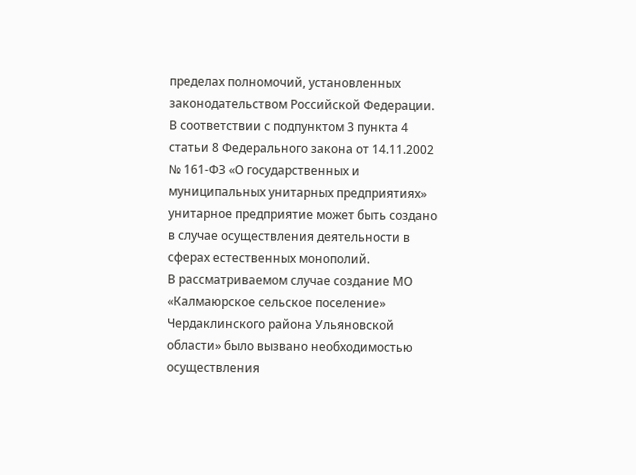пределах полномочий, установленных законодательством Российской Федерации.
В соответствии с подпунктом 3 пункта 4 статьи 8 Федерального закона от 14.11.2002 № 161-ФЗ «О государственных и муниципальных унитарных предприятиях» унитарное предприятие может быть создано в случае осуществления деятельности в сферах естественных монополий.
В рассматриваемом случае создание МО «Калмаюрское сельское поселение» Чердаклинского района Ульяновской области» было вызвано необходимостью осуществления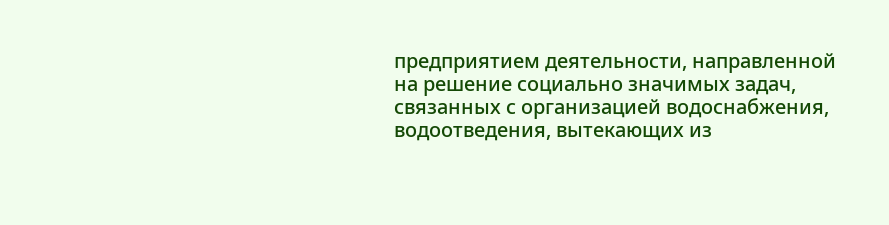предприятием деятельности, направленной на решение социально значимых задач, связанных с организацией водоснабжения, водоотведения, вытекающих из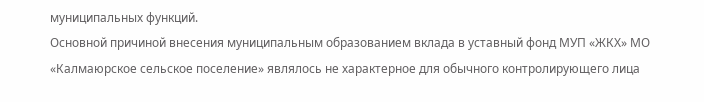муниципальных функций.
Основной причиной внесения муниципальным образованием вклада в уставный фонд МУП «ЖКХ» МО «Калмаюрское сельское поселение» являлось не характерное для обычного контролирующего лица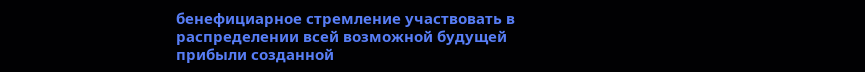бенефициарное стремление участвовать в распределении всей возможной будущей прибыли созданной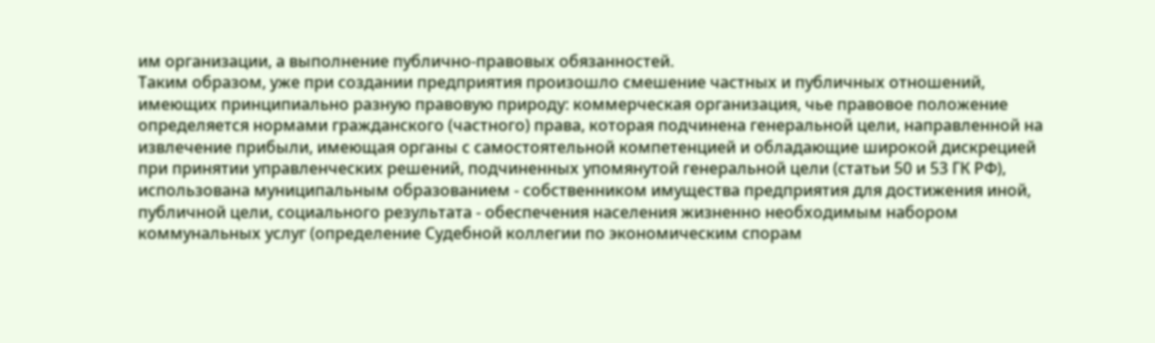им организации, а выполнение публично-правовых обязанностей.
Таким образом, уже при создании предприятия произошло смешение частных и публичных отношений, имеющих принципиально разную правовую природу: коммерческая организация, чье правовое положение определяется нормами гражданского (частного) права, которая подчинена генеральной цели, направленной на извлечение прибыли, имеющая органы с самостоятельной компетенцией и обладающие широкой дискрецией при принятии управленческих решений, подчиненных упомянутой генеральной цели (статьи 50 и 53 ГК РФ), использована муниципальным образованием - собственником имущества предприятия для достижения иной, публичной цели, социального результата - обеспечения населения жизненно необходимым набором коммунальных услуг (определение Судебной коллегии по экономическим спорам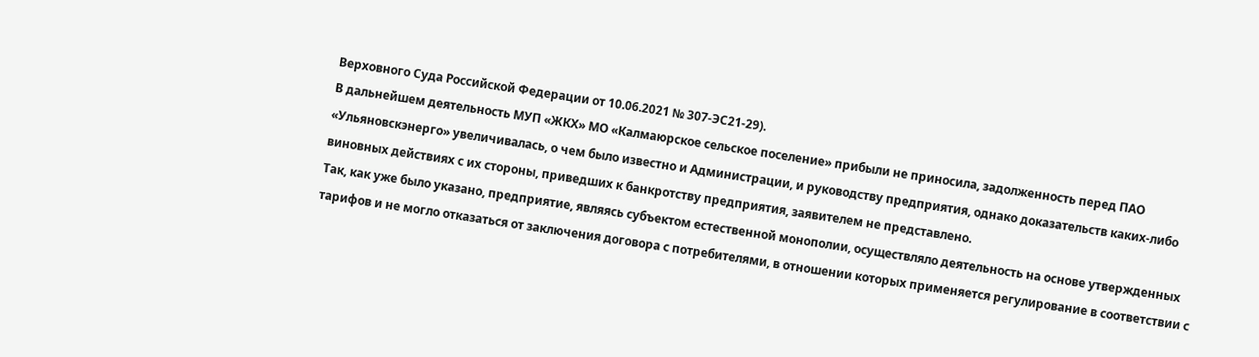Верховного Суда Российской Федерации от 10.06.2021 № 307-ЭС21-29).
В дальнейшем деятельность МУП «ЖКХ» МО «Калмаюрское сельское поселение» прибыли не приносила, задолженность перед ПАО «Ульяновскэнерго» увеличивалась, о чем было известно и Администрации, и руководству предприятия, однако доказательств каких-либо виновных действиях с их стороны, приведших к банкротству предприятия, заявителем не представлено.
Так, как уже было указано, предприятие, являясь субъектом естественной монополии, осуществляло деятельность на основе утвержденных тарифов и не могло отказаться от заключения договора с потребителями, в отношении которых применяется регулирование в соответствии с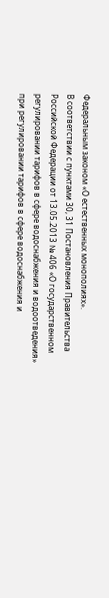Федеральным законом «О естественных монополиях».
В соответствии с пунктами 30, 31 Постановления Правительства Российской Федерации от 13.05.2013 № 406 «О государственном регулировании тарифов в сфере водоснабжения и водоотведения» при регулировании тарифов в сфере водоснабжения и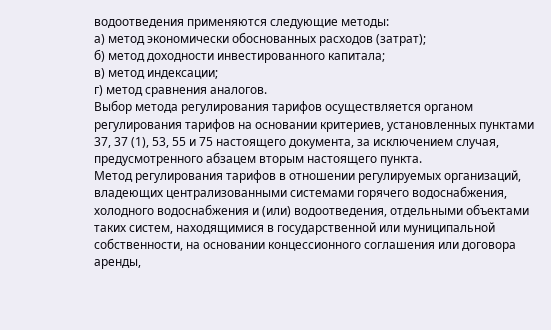водоотведения применяются следующие методы:
а) метод экономически обоснованных расходов (затрат);
б) метод доходности инвестированного капитала;
в) метод индексации;
г) метод сравнения аналогов.
Выбор метода регулирования тарифов осуществляется органом регулирования тарифов на основании критериев, установленных пунктами 37, 37 (1), 53, 55 и 75 настоящего документа, за исключением случая, предусмотренного абзацем вторым настоящего пункта.
Метод регулирования тарифов в отношении регулируемых организаций, владеющих централизованными системами горячего водоснабжения, холодного водоснабжения и (или) водоотведения, отдельными объектами таких систем, находящимися в государственной или муниципальной собственности, на основании концессионного соглашения или договора аренды,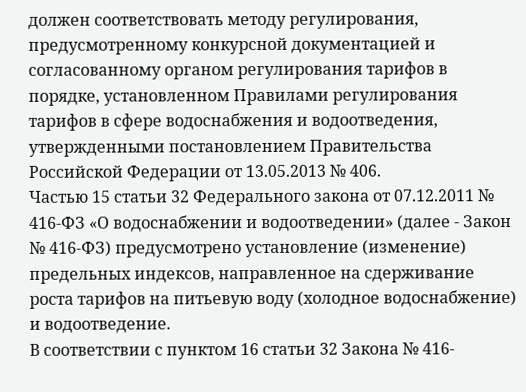должен соответствовать методу регулирования, предусмотренному конкурсной документацией и согласованному органом регулирования тарифов в порядке, установленном Правилами регулирования тарифов в сфере водоснабжения и водоотведения, утвержденными постановлением Правительства Российской Федерации от 13.05.2013 № 406.
Частью 15 статьи 32 Федерального закона от 07.12.2011 № 416-ФЗ «О водоснабжении и водоотведении» (далее - Закон № 416-ФЗ) предусмотрено установление (изменение) предельных индексов, направленное на сдерживание роста тарифов на питьевую воду (холодное водоснабжение) и водоотведение.
В соответствии с пунктом 16 статьи 32 Закона № 416-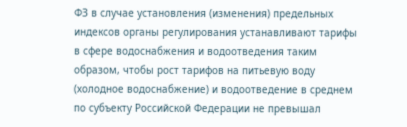ФЗ в случае установления (изменения) предельных индексов органы регулирования устанавливают тарифы в сфере водоснабжения и водоотведения таким образом, чтобы рост тарифов на питьевую воду (холодное водоснабжение) и водоотведение в среднем по субъекту Российской Федерации не превышал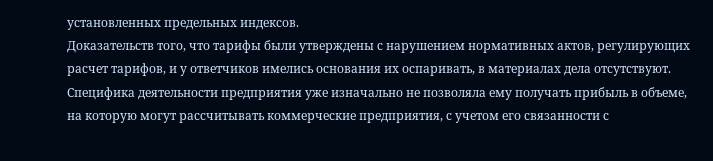установленных предельных индексов.
Доказательств того, что тарифы были утверждены с нарушением нормативных актов, регулирующих расчет тарифов, и у ответчиков имелись основания их оспаривать, в материалах дела отсутствуют.
Специфика деятельности предприятия уже изначально не позволяла ему получать прибыль в объеме, на которую могут рассчитывать коммерческие предприятия, с учетом его связанности с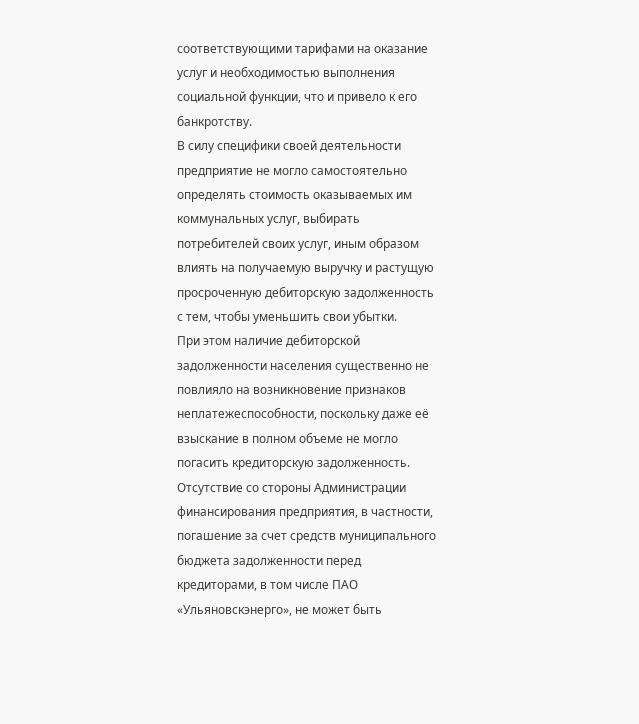соответствующими тарифами на оказание услуг и необходимостью выполнения социальной функции, что и привело к его банкротству.
В силу специфики своей деятельности предприятие не могло самостоятельно определять стоимость оказываемых им коммунальных услуг, выбирать потребителей своих услуг, иным образом влиять на получаемую выручку и растущую просроченную дебиторскую задолженность с тем, чтобы уменьшить свои убытки.
При этом наличие дебиторской задолженности населения существенно не повлияло на возникновение признаков неплатежеспособности, поскольку даже её взыскание в полном объеме не могло погасить кредиторскую задолженность.
Отсутствие со стороны Администрации финансирования предприятия, в частности, погашение за счет средств муниципального бюджета задолженности перед кредиторами, в том числе ПАО «Ульяновскэнерго», не может быть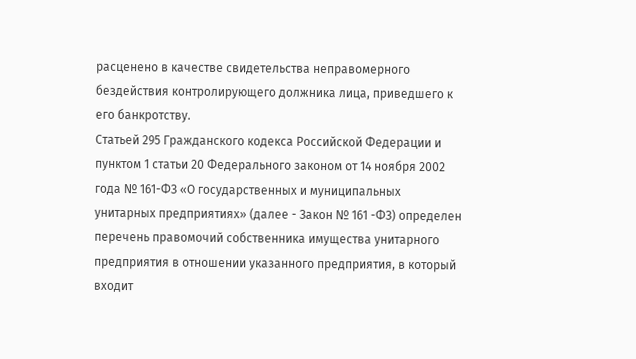расценено в качестве свидетельства неправомерного бездействия контролирующего должника лица, приведшего к его банкротству.
Статьей 295 Гражданского кодекса Российской Федерации и пунктом 1 статьи 20 Федерального законом от 14 ноября 2002 года № 161-ФЗ «О государственных и муниципальных унитарных предприятиях» (далее - Закон № 161 -ФЗ) определен перечень правомочий собственника имущества унитарного предприятия в отношении указанного предприятия, в который входит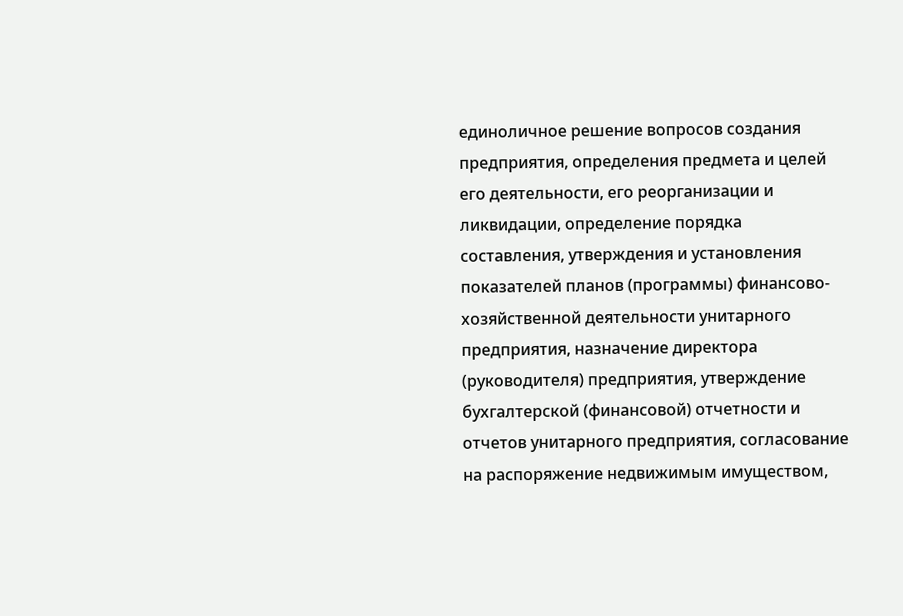единоличное решение вопросов создания предприятия, определения предмета и целей его деятельности, его реорганизации и ликвидации, определение порядка составления, утверждения и установления показателей планов (программы) финансово-хозяйственной деятельности унитарного предприятия, назначение директора (руководителя) предприятия, утверждение бухгалтерской (финансовой) отчетности и отчетов унитарного предприятия, согласование на распоряжение недвижимым имуществом,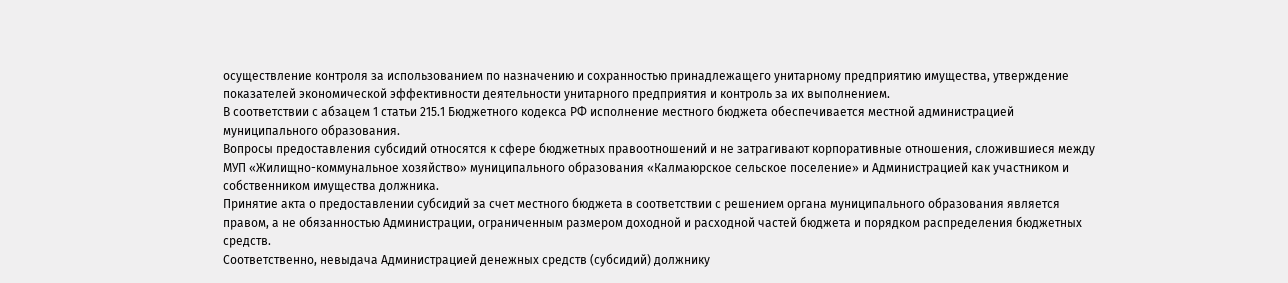осуществление контроля за использованием по назначению и сохранностью принадлежащего унитарному предприятию имущества, утверждение показателей экономической эффективности деятельности унитарного предприятия и контроль за их выполнением.
В соответствии с абзацем 1 статьи 215.1 Бюджетного кодекса РФ исполнение местного бюджета обеспечивается местной администрацией муниципального образования.
Вопросы предоставления субсидий относятся к сфере бюджетных правоотношений и не затрагивают корпоративные отношения, сложившиеся между МУП «Жилищно-коммунальное хозяйство» муниципального образования «Калмаюрское сельское поселение» и Администрацией как участником и собственником имущества должника.
Принятие акта о предоставлении субсидий за счет местного бюджета в соответствии с решением органа муниципального образования является правом, а не обязанностью Администрации, ограниченным размером доходной и расходной частей бюджета и порядком распределения бюджетных средств.
Соответственно, невыдача Администрацией денежных средств (субсидий) должнику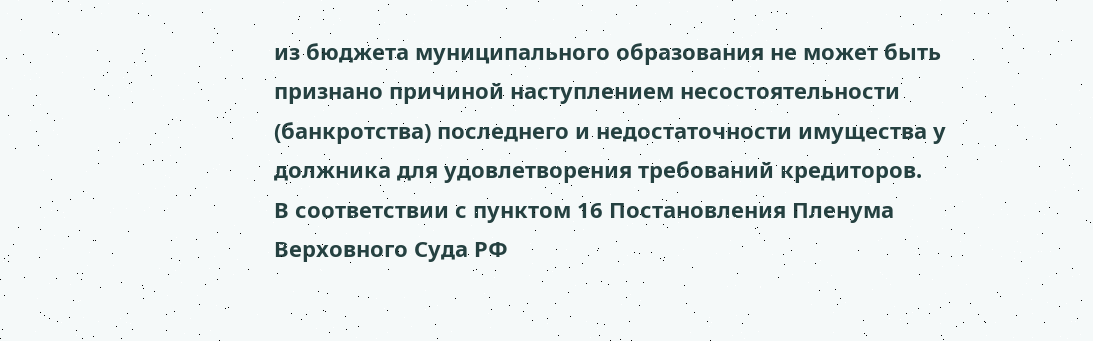из бюджета муниципального образования не может быть признано причиной наступлением несостоятельности (банкротства) последнего и недостаточности имущества у должника для удовлетворения требований кредиторов.
В соответствии с пунктом 16 Постановления Пленума Верховного Суда РФ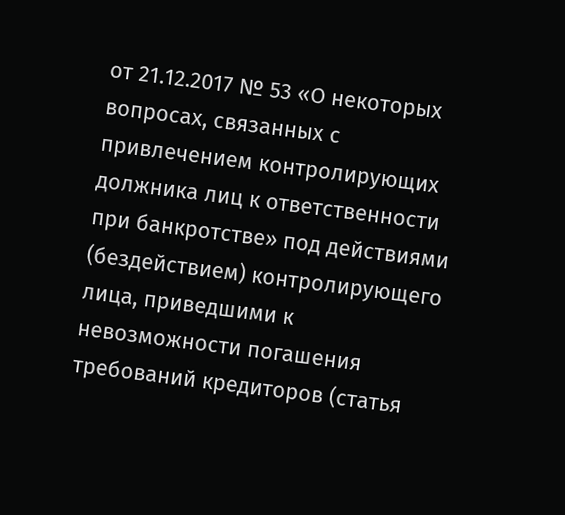от 21.12.2017 № 53 «О некоторых вопросах, связанных с привлечением контролирующих должника лиц к ответственности при банкротстве» под действиями (бездействием) контролирующего лица, приведшими к невозможности погашения требований кредиторов (статья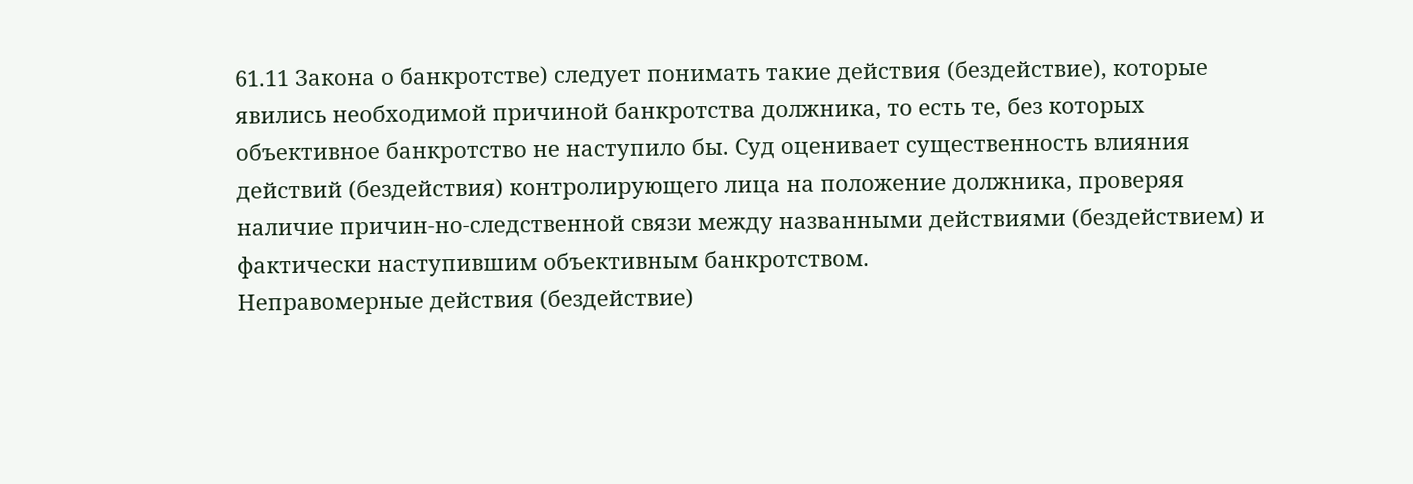61.11 Закона о банкротстве) следует понимать такие действия (бездействие), которые явились необходимой причиной банкротства должника, то есть те, без которых объективное банкротство не наступило бы. Суд оценивает существенность влияния действий (бездействия) контролирующего лица на положение должника, проверяя наличие причин-но-следственной связи между названными действиями (бездействием) и фактически наступившим объективным банкротством.
Неправомерные действия (бездействие)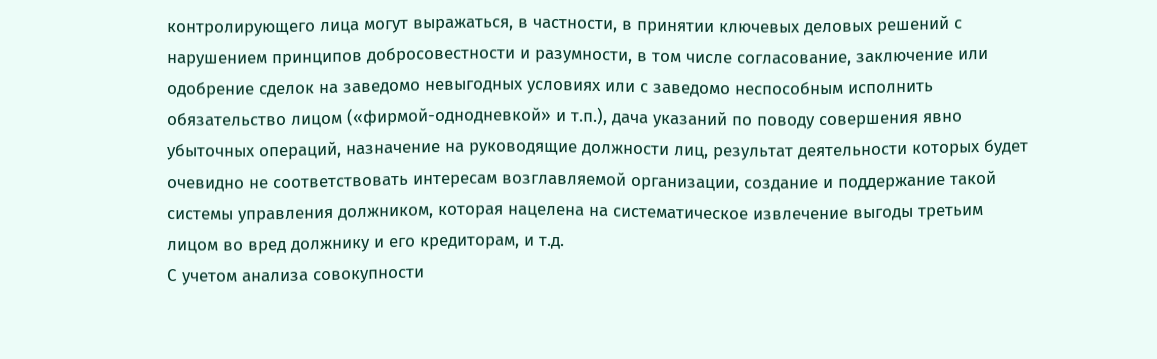контролирующего лица могут выражаться, в частности, в принятии ключевых деловых решений с нарушением принципов добросовестности и разумности, в том числе согласование, заключение или одобрение сделок на заведомо невыгодных условиях или с заведомо неспособным исполнить обязательство лицом («фирмой-однодневкой» и т.п.), дача указаний по поводу совершения явно убыточных операций, назначение на руководящие должности лиц, результат деятельности которых будет очевидно не соответствовать интересам возглавляемой организации, создание и поддержание такой системы управления должником, которая нацелена на систематическое извлечение выгоды третьим лицом во вред должнику и его кредиторам, и т.д.
С учетом анализа совокупности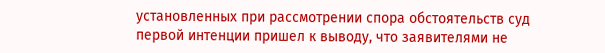установленных при рассмотрении спора обстоятельств суд первой интенции пришел к выводу, что заявителями не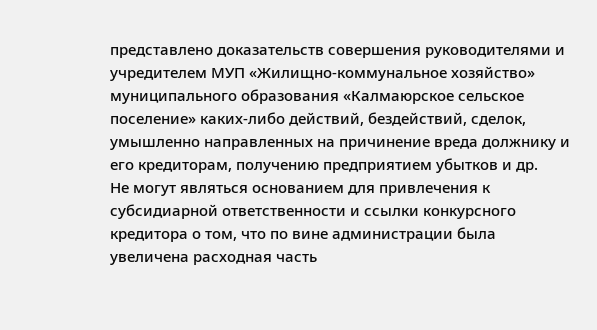представлено доказательств совершения руководителями и учредителем МУП «Жилищно-коммунальное хозяйство» муниципального образования «Калмаюрское сельское поселение» каких-либо действий, бездействий, сделок, умышленно направленных на причинение вреда должнику и его кредиторам, получению предприятием убытков и др.
Не могут являться основанием для привлечения к субсидиарной ответственности и ссылки конкурсного кредитора о том, что по вине администрации была увеличена расходная часть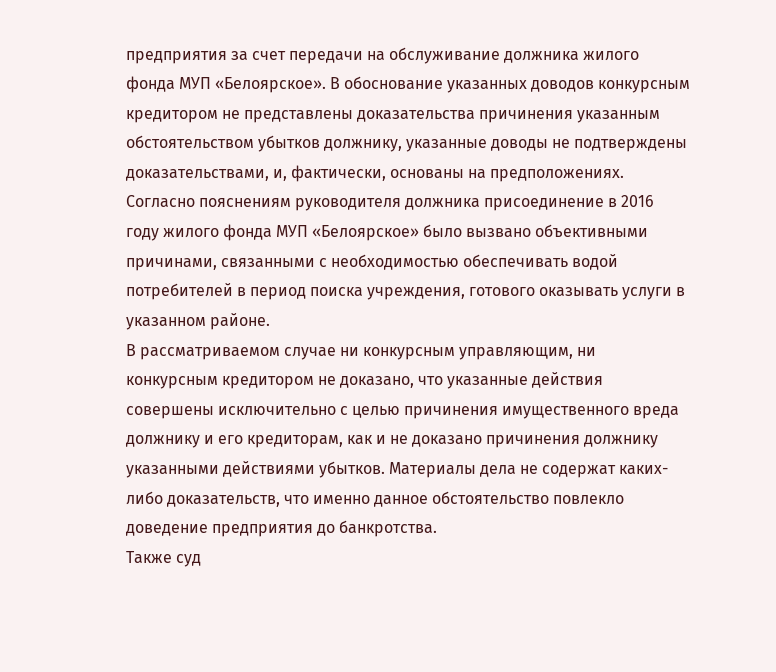предприятия за счет передачи на обслуживание должника жилого фонда МУП «Белоярское». В обоснование указанных доводов конкурсным кредитором не представлены доказательства причинения указанным обстоятельством убытков должнику, указанные доводы не подтверждены доказательствами, и, фактически, основаны на предположениях.
Согласно пояснениям руководителя должника присоединение в 2016 году жилого фонда МУП «Белоярское» было вызвано объективными причинами, связанными с необходимостью обеспечивать водой потребителей в период поиска учреждения, готового оказывать услуги в указанном районе.
В рассматриваемом случае ни конкурсным управляющим, ни конкурсным кредитором не доказано, что указанные действия совершены исключительно с целью причинения имущественного вреда должнику и его кредиторам, как и не доказано причинения должнику указанными действиями убытков. Материалы дела не содержат каких-либо доказательств, что именно данное обстоятельство повлекло доведение предприятия до банкротства.
Также суд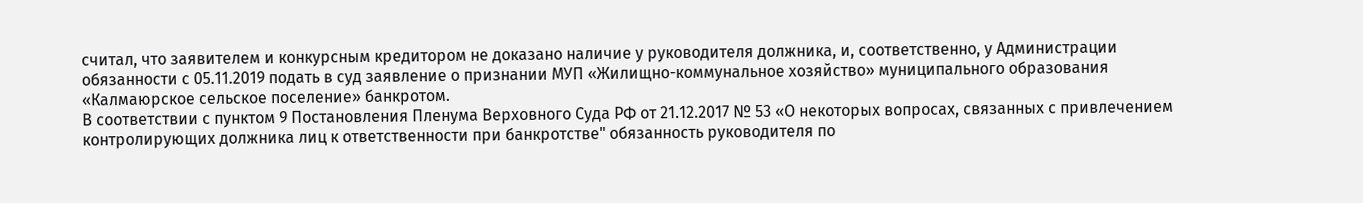считал, что заявителем и конкурсным кредитором не доказано наличие у руководителя должника, и, соответственно, у Администрации обязанности с 05.11.2019 подать в суд заявление о признании МУП «Жилищно-коммунальное хозяйство» муниципального образования «Калмаюрское сельское поселение» банкротом.
В соответствии с пунктом 9 Постановления Пленума Верховного Суда РФ от 21.12.2017 № 53 «О некоторых вопросах, связанных с привлечением контролирующих должника лиц к ответственности при банкротстве" обязанность руководителя по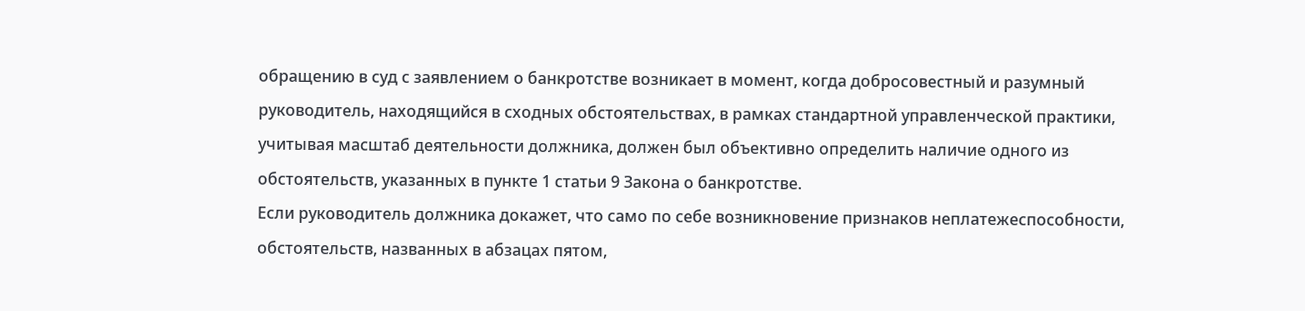обращению в суд с заявлением о банкротстве возникает в момент, когда добросовестный и разумный руководитель, находящийся в сходных обстоятельствах, в рамках стандартной управленческой практики, учитывая масштаб деятельности должника, должен был объективно определить наличие одного из обстоятельств, указанных в пункте 1 статьи 9 Закона о банкротстве.
Если руководитель должника докажет, что само по себе возникновение признаков неплатежеспособности, обстоятельств, названных в абзацах пятом,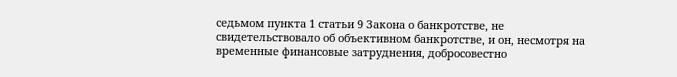седьмом пункта 1 статьи 9 Закона о банкротстве, не свидетельствовало об объективном банкротстве, и он, несмотря на временные финансовые затруднения, добросовестно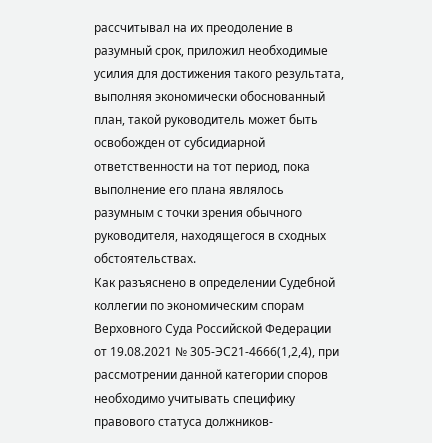рассчитывал на их преодоление в разумный срок, приложил необходимые усилия для достижения такого результата, выполняя экономически обоснованный план, такой руководитель может быть освобожден от субсидиарной ответственности на тот период, пока выполнение его плана являлось разумным с точки зрения обычного руководителя, находящегося в сходных обстоятельствах.
Как разъяснено в определении Судебной коллегии по экономическим спорам Верховного Суда Российской Федерации от 19.08.2021 № 305-ЭС21-4666(1,2,4), при рассмотрении данной категории споров необходимо учитывать специфику правового статуса должников-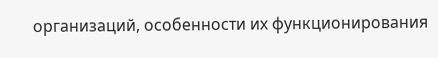организаций, особенности их функционирования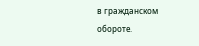в гражданском обороте.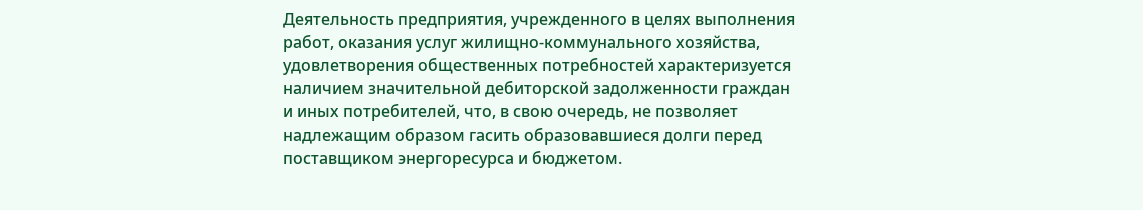Деятельность предприятия, учрежденного в целях выполнения работ, оказания услуг жилищно-коммунального хозяйства, удовлетворения общественных потребностей характеризуется наличием значительной дебиторской задолженности граждан и иных потребителей, что, в свою очередь, не позволяет надлежащим образом гасить образовавшиеся долги перед поставщиком энергоресурса и бюджетом.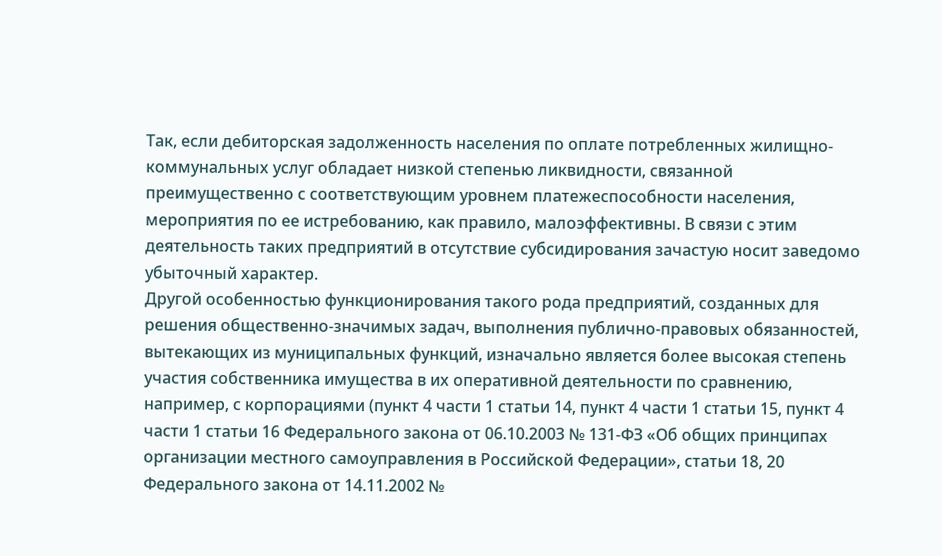Так, если дебиторская задолженность населения по оплате потребленных жилищно-коммунальных услуг обладает низкой степенью ликвидности, связанной преимущественно с соответствующим уровнем платежеспособности населения, мероприятия по ее истребованию, как правило, малоэффективны. В связи с этим деятельность таких предприятий в отсутствие субсидирования зачастую носит заведомо убыточный характер.
Другой особенностью функционирования такого рода предприятий, созданных для решения общественно-значимых задач, выполнения публично-правовых обязанностей, вытекающих из муниципальных функций, изначально является более высокая степень участия собственника имущества в их оперативной деятельности по сравнению, например, с корпорациями (пункт 4 части 1 статьи 14, пункт 4 части 1 статьи 15, пункт 4 части 1 статьи 16 Федерального закона от 06.10.2003 № 131-ФЗ «Об общих принципах организации местного самоуправления в Российской Федерации», статьи 18, 20 Федерального закона от 14.11.2002 №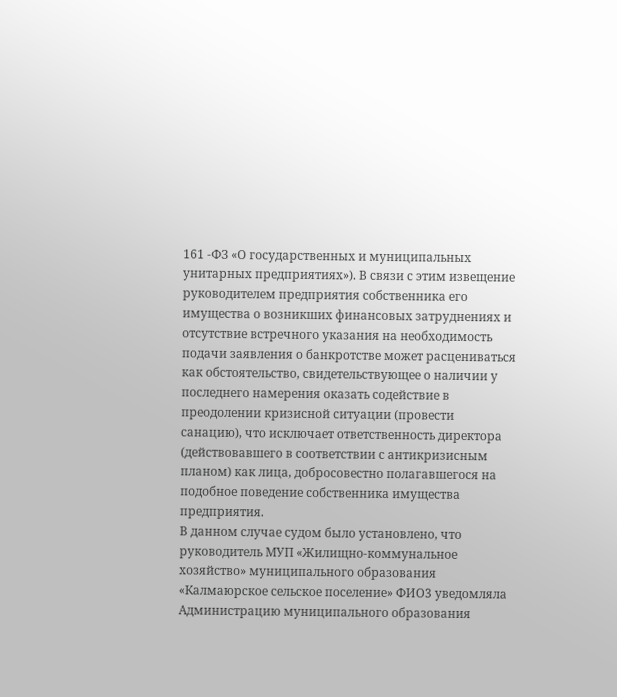161 -ФЗ «О государственных и муниципальных унитарных предприятиях»). В связи с этим извещение руководителем предприятия собственника его имущества о возникших финансовых затруднениях и отсутствие встречного указания на необходимость подачи заявления о банкротстве может расцениваться как обстоятельство, свидетельствующее о наличии у последнего намерения оказать содействие в преодолении кризисной ситуации (провести санацию), что исключает ответственность директора (действовавшего в соответствии с антикризисным планом) как лица, добросовестно полагавшегося на подобное поведение собственника имущества предприятия.
В данном случае судом было установлено, что руководитель МУП «Жилищно-коммунальное хозяйство» муниципального образования «Калмаюрское сельское поселение» ФИО3 уведомляла Администрацию муниципального образования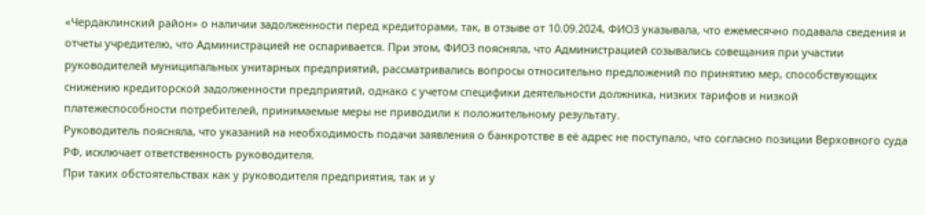«Чердаклинский район» о наличии задолженности перед кредиторами, так, в отзыве от 10.09.2024, ФИО3 указывала, что ежемесячно подавала сведения и отчеты учредителю, что Администрацией не оспаривается. При этом, ФИО3 поясняла, что Администрацией созывались совещания при участии руководителей муниципальных унитарных предприятий, рассматривались вопросы относительно предложений по принятию мер, способствующих снижению кредиторской задолженности предприятий, однако с учетом специфики деятельности должника, низких тарифов и низкой платежеспособности потребителей, принимаемые меры не приводили к положительному результату.
Руководитель поясняла, что указаний на необходимость подачи заявления о банкротстве в её адрес не поступало, что согласно позиции Верховного суда РФ, исключает ответственность руководителя.
При таких обстоятельствах как у руководителя предприятия, так и у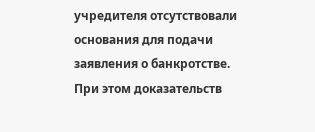учредителя отсутствовали основания для подачи заявления о банкротстве.
При этом доказательств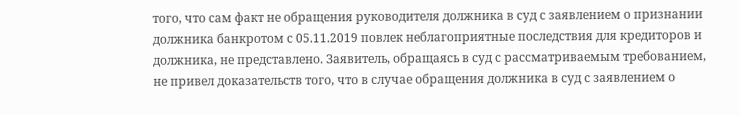того, что сам факт не обращения руководителя должника в суд с заявлением о признании должника банкротом с 05.11.2019 повлек неблагоприятные последствия для кредиторов и должника, не представлено. Заявитель, обращаясь в суд с рассматриваемым требованием, не привел доказательств того, что в случае обращения должника в суд с заявлением о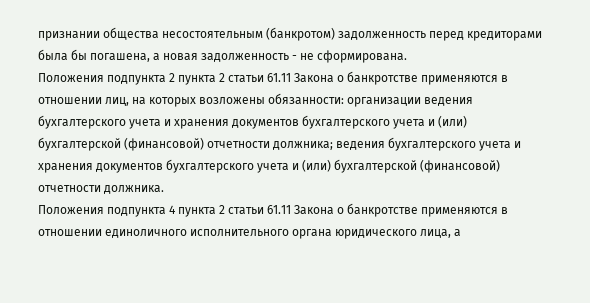признании общества несостоятельным (банкротом) задолженность перед кредиторами была бы погашена, а новая задолженность - не сформирована.
Положения подпункта 2 пункта 2 статьи 61.11 Закона о банкротстве применяются в отношении лиц, на которых возложены обязанности: организации ведения бухгалтерского учета и хранения документов бухгалтерского учета и (или) бухгалтерской (финансовой) отчетности должника; ведения бухгалтерского учета и хранения документов бухгалтерского учета и (или) бухгалтерской (финансовой) отчетности должника.
Положения подпункта 4 пункта 2 статьи 61.11 Закона о банкротстве применяются в отношении единоличного исполнительного органа юридического лица, а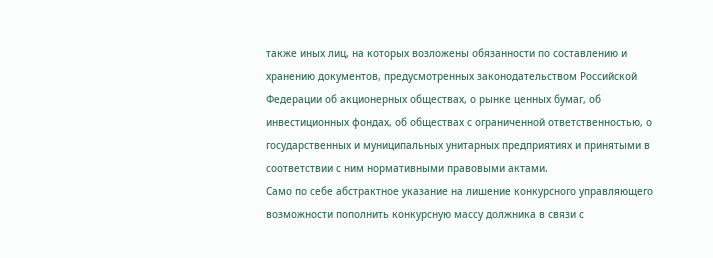также иных лиц, на которых возложены обязанности по составлению и хранению документов, предусмотренных законодательством Российской Федерации об акционерных обществах, о рынке ценных бумаг, об инвестиционных фондах, об обществах с ограниченной ответственностью, о государственных и муниципальных унитарных предприятиях и принятыми в соответствии с ним нормативными правовыми актами.
Само по себе абстрактное указание на лишение конкурсного управляющего возможности пополнить конкурсную массу должника в связи с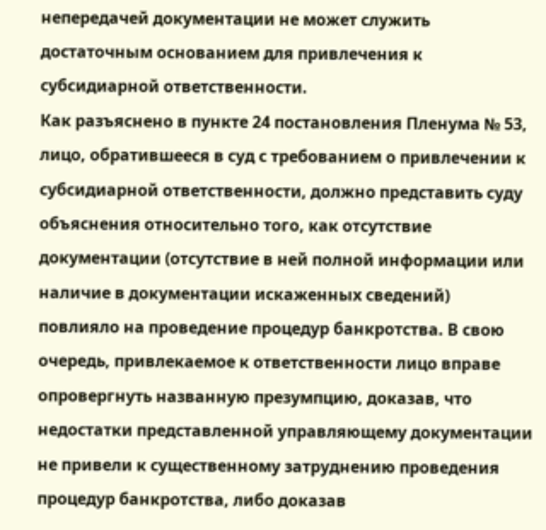непередачей документации не может служить достаточным основанием для привлечения к субсидиарной ответственности.
Как разъяснено в пункте 24 постановления Пленума № 53, лицо, обратившееся в суд с требованием о привлечении к субсидиарной ответственности, должно представить суду объяснения относительно того, как отсутствие документации (отсутствие в ней полной информации или наличие в документации искаженных сведений) повлияло на проведение процедур банкротства. В свою очередь, привлекаемое к ответственности лицо вправе опровергнуть названную презумпцию, доказав, что недостатки представленной управляющему документации не привели к существенному затруднению проведения процедур банкротства, либо доказав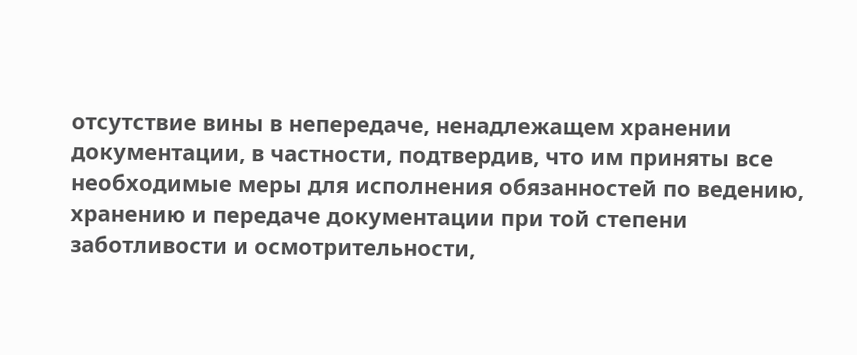отсутствие вины в непередаче, ненадлежащем хранении документации, в частности, подтвердив, что им приняты все необходимые меры для исполнения обязанностей по ведению, хранению и передаче документации при той степени заботливости и осмотрительности,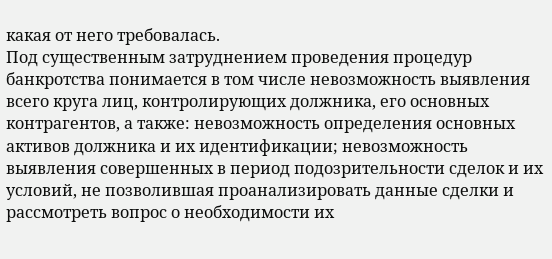какая от него требовалась.
Под существенным затруднением проведения процедур банкротства понимается в том числе невозможность выявления всего круга лиц, контролирующих должника, его основных контрагентов, а также: невозможность определения основных активов должника и их идентификации; невозможность выявления совершенных в период подозрительности сделок и их условий, не позволившая проанализировать данные сделки и рассмотреть вопрос о необходимости их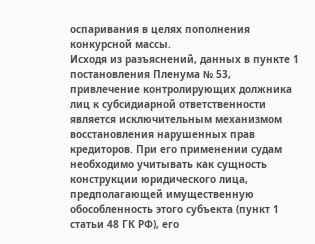оспаривания в целях пополнения конкурсной массы.
Исходя из разъяснений, данных в пункте 1 постановления Пленума № 53, привлечение контролирующих должника лиц к субсидиарной ответственности является исключительным механизмом восстановления нарушенных прав кредиторов. При его применении судам необходимо учитывать как сущность конструкции юридического лица, предполагающей имущественную обособленность этого субъекта (пункт 1 статьи 48 ГК РФ), его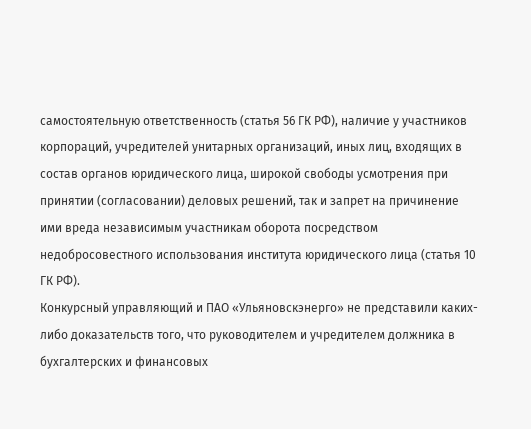самостоятельную ответственность (статья 56 ГК РФ), наличие у участников корпораций, учредителей унитарных организаций, иных лиц, входящих в состав органов юридического лица, широкой свободы усмотрения при принятии (согласовании) деловых решений, так и запрет на причинение ими вреда независимым участникам оборота посредством недобросовестного использования института юридического лица (статья 10 ГК РФ).
Конкурсный управляющий и ПАО «Ульяновскэнерго» не представили каких-либо доказательств того, что руководителем и учредителем должника в бухгалтерских и финансовых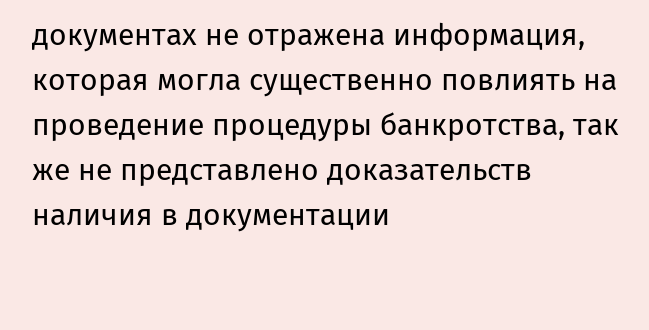документах не отражена информация, которая могла существенно повлиять на проведение процедуры банкротства, так же не представлено доказательств наличия в документации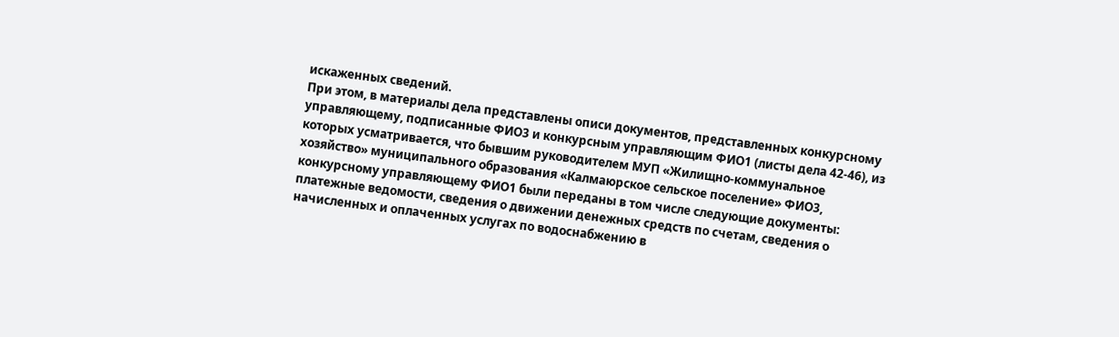искаженных сведений.
При этом, в материалы дела представлены описи документов, представленных конкурсному управляющему, подписанные ФИО3 и конкурсным управляющим ФИО1 (листы дела 42-46), из которых усматривается, что бывшим руководителем МУП «Жилищно-коммунальное хозяйство» муниципального образования «Калмаюрское сельское поселение» ФИО3, конкурсному управляющему ФИО1 были переданы в том числе следующие документы: платежные ведомости, сведения о движении денежных средств по счетам, сведения о начисленных и оплаченных услугах по водоснабжению в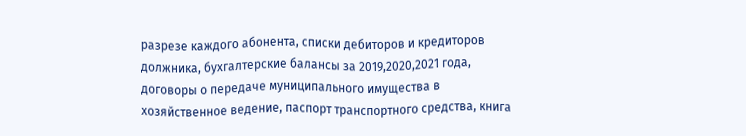разрезе каждого абонента, списки дебиторов и кредиторов должника, бухгалтерские балансы за 2019,2020,2021 года, договоры о передаче муниципального имущества в хозяйственное ведение, паспорт транспортного средства, книга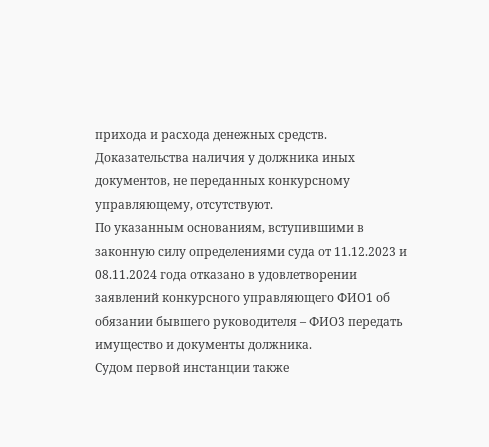прихода и расхода денежных средств.
Доказательства наличия у должника иных документов, не переданных конкурсному управляющему, отсутствуют.
По указанным основаниям, вступившими в законную силу определениями суда от 11.12.2023 и 08.11.2024 года отказано в удовлетворении заявлений конкурсного управляющего ФИО1 об обязании бывшего руководителя – ФИО3 передать имущество и документы должника.
Судом первой инстанции также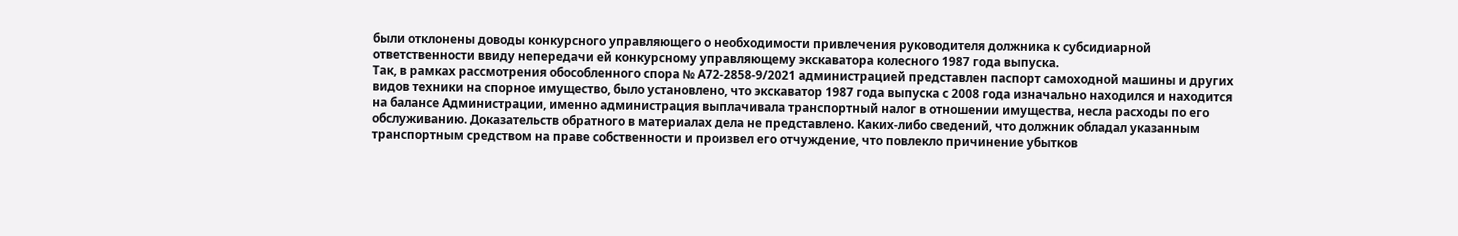были отклонены доводы конкурсного управляющего о необходимости привлечения руководителя должника к субсидиарной ответственности ввиду непередачи ей конкурсному управляющему экскаватора колесного 1987 года выпуска.
Так, в рамках рассмотрения обособленного спора № А72-2858-9/2021 администрацией представлен паспорт самоходной машины и других видов техники на спорное имущество, было установлено, что экскаватор 1987 года выпуска с 2008 года изначально находился и находится на балансе Администрации, именно администрация выплачивала транспортный налог в отношении имущества, несла расходы по его обслуживанию. Доказательств обратного в материалах дела не представлено. Каких-либо сведений, что должник обладал указанным транспортным средством на праве собственности и произвел его отчуждение, что повлекло причинение убытков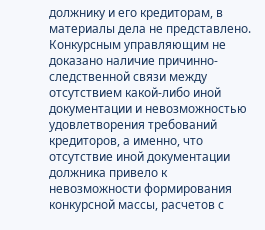должнику и его кредиторам, в материалы дела не представлено.
Конкурсным управляющим не доказано наличие причинно-следственной связи между отсутствием какой-либо иной документации и невозможностью удовлетворения требований кредиторов, а именно, что отсутствие иной документации должника привело к невозможности формирования конкурсной массы, расчетов с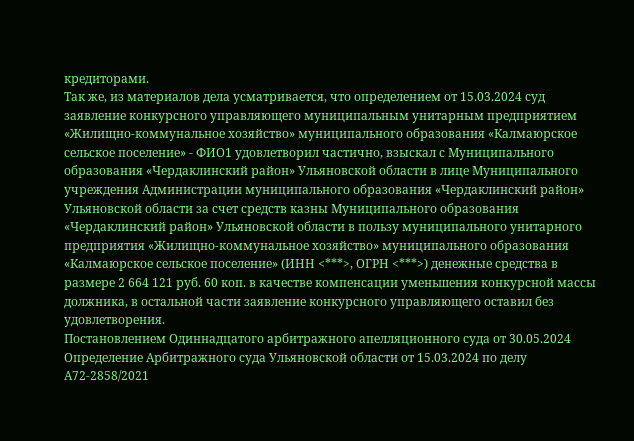кредиторами.
Так же, из материалов дела усматривается, что определением от 15.03.2024 суд заявление конкурсного управляющего муниципальным унитарным предприятием «Жилищно-коммунальное хозяйство» муниципального образования «Калмаюрское сельское поселение» - ФИО1 удовлетворил частично, взыскал с Муниципального образования «Чердаклинский район» Ульяновской области в лице Муниципального учреждения Администрации муниципального образования «Чердаклинский район» Ульяновской области за счет средств казны Муниципального образования «Чердаклинский район» Ульяновской области в пользу муниципального унитарного предприятия «Жилищно-коммунальное хозяйство» муниципального образования «Калмаюрское сельское поселение» (ИНН <***>, ОГРН <***>) денежные средства в размере 2 664 121 руб. 60 коп. в качестве компенсации уменьшения конкурсной массы должника, в остальной части заявление конкурсного управляющего оставил без удовлетворения.
Постановлением Одиннадцатого арбитражного апелляционного суда от 30.05.2024 Определение Арбитражного суда Ульяновской области от 15.03.2024 по делу А72-2858/2021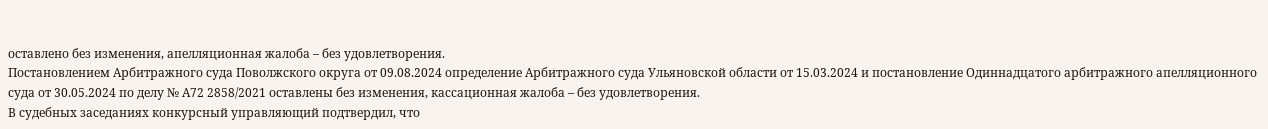оставлено без изменения, апелляционная жалоба – без удовлетворения.
Постановлением Арбитражного суда Поволжского округа от 09.08.2024 определение Арбитражного суда Ульяновской области от 15.03.2024 и постановление Одиннадцатого арбитражного апелляционного суда от 30.05.2024 по делу № А72 2858/2021 оставлены без изменения, кассационная жалоба – без удовлетворения.
В судебных заседаниях конкурсный управляющий подтвердил, что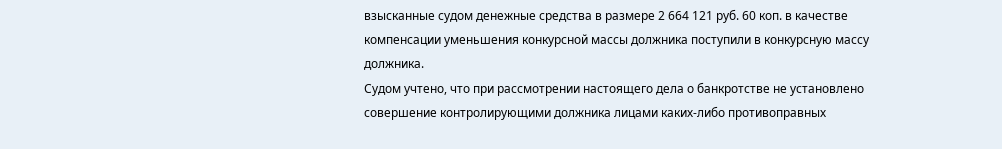взысканные судом денежные средства в размере 2 664 121 руб. 60 коп. в качестве компенсации уменьшения конкурсной массы должника поступили в конкурсную массу должника.
Судом учтено, что при рассмотрении настоящего дела о банкротстве не установлено совершение контролирующими должника лицами каких-либо противоправных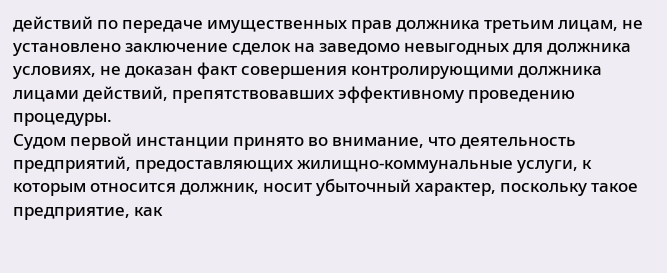действий по передаче имущественных прав должника третьим лицам, не установлено заключение сделок на заведомо невыгодных для должника условиях, не доказан факт совершения контролирующими должника лицами действий, препятствовавших эффективному проведению процедуры.
Судом первой инстанции принято во внимание, что деятельность предприятий, предоставляющих жилищно-коммунальные услуги, к которым относится должник, носит убыточный характер, поскольку такое предприятие, как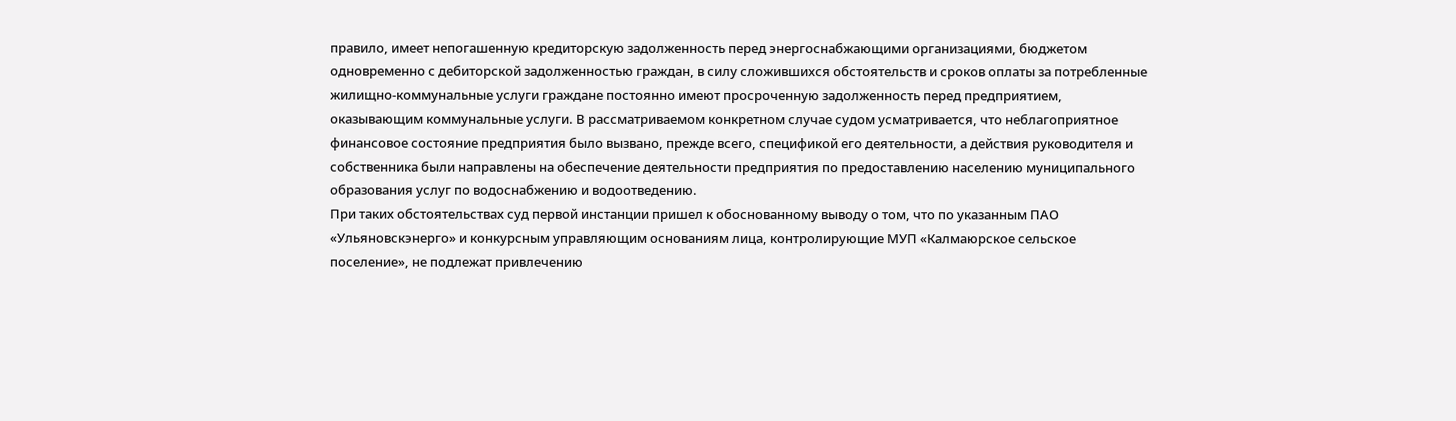правило, имеет непогашенную кредиторскую задолженность перед энергоснабжающими организациями, бюджетом одновременно с дебиторской задолженностью граждан, в силу сложившихся обстоятельств и сроков оплаты за потребленные жилищно-коммунальные услуги граждане постоянно имеют просроченную задолженность перед предприятием, оказывающим коммунальные услуги. В рассматриваемом конкретном случае судом усматривается, что неблагоприятное финансовое состояние предприятия было вызвано, прежде всего, спецификой его деятельности, а действия руководителя и собственника были направлены на обеспечение деятельности предприятия по предоставлению населению муниципального образования услуг по водоснабжению и водоотведению.
При таких обстоятельствах суд первой инстанции пришел к обоснованному выводу о том, что по указанным ПАО «Ульяновскэнерго» и конкурсным управляющим основаниям лица, контролирующие МУП «Калмаюрское сельское поселение», не подлежат привлечению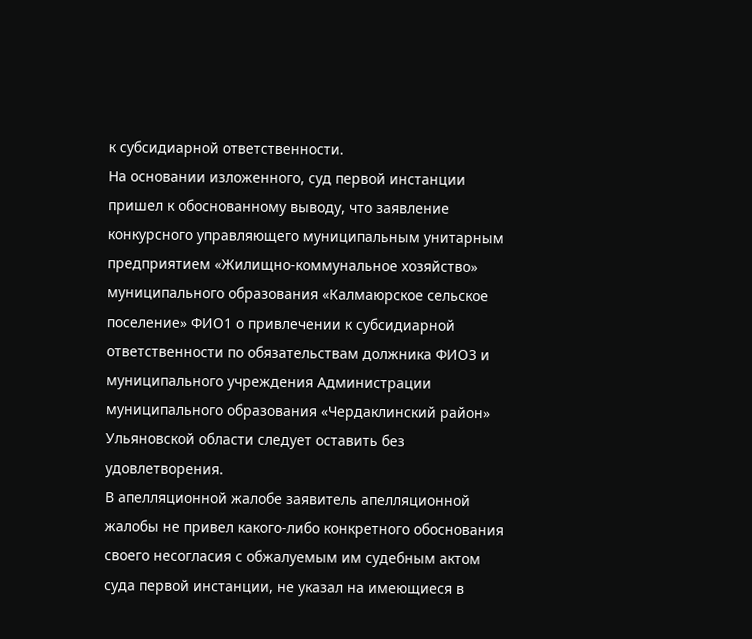к субсидиарной ответственности.
На основании изложенного, суд первой инстанции пришел к обоснованному выводу, что заявление конкурсного управляющего муниципальным унитарным предприятием «Жилищно-коммунальное хозяйство» муниципального образования «Калмаюрское сельское поселение» ФИО1 о привлечении к субсидиарной ответственности по обязательствам должника ФИО3 и муниципального учреждения Администрации муниципального образования «Чердаклинский район» Ульяновской области следует оставить без удовлетворения.
В апелляционной жалобе заявитель апелляционной жалобы не привел какого-либо конкретного обоснования своего несогласия с обжалуемым им судебным актом суда первой инстанции, не указал на имеющиеся в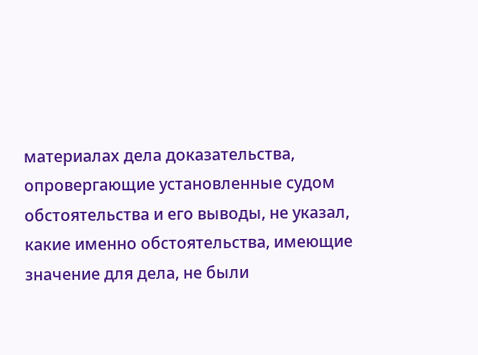материалах дела доказательства, опровергающие установленные судом обстоятельства и его выводы, не указал, какие именно обстоятельства, имеющие значение для дела, не были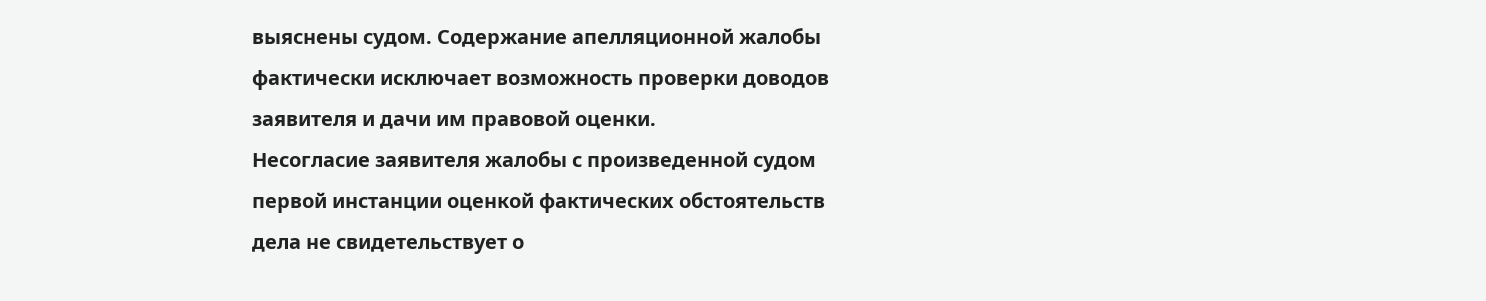выяснены судом. Содержание апелляционной жалобы фактически исключает возможность проверки доводов заявителя и дачи им правовой оценки.
Несогласие заявителя жалобы с произведенной судом первой инстанции оценкой фактических обстоятельств дела не свидетельствует о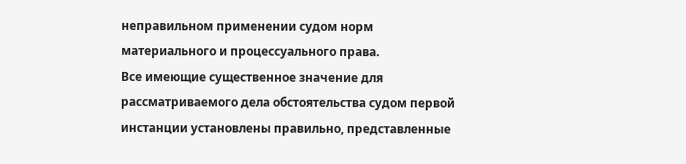неправильном применении судом норм материального и процессуального права.
Все имеющие существенное значение для рассматриваемого дела обстоятельства судом первой инстанции установлены правильно, представленные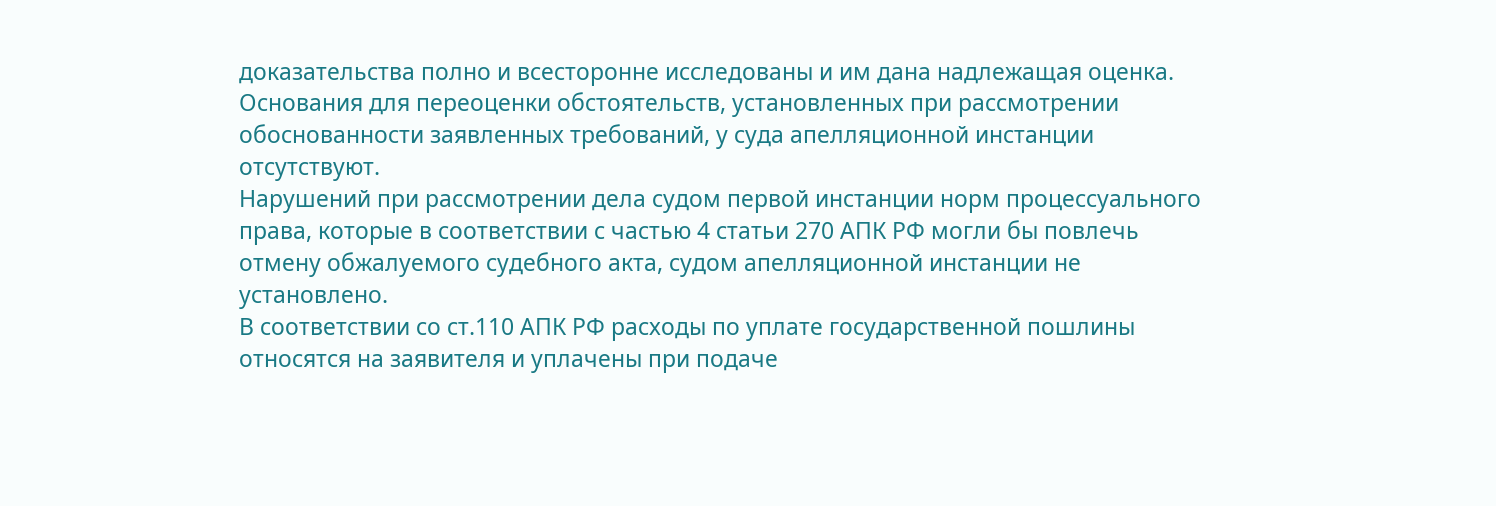доказательства полно и всесторонне исследованы и им дана надлежащая оценка.
Основания для переоценки обстоятельств, установленных при рассмотрении обоснованности заявленных требований, у суда апелляционной инстанции отсутствуют.
Нарушений при рассмотрении дела судом первой инстанции норм процессуального права, которые в соответствии с частью 4 статьи 270 АПК РФ могли бы повлечь отмену обжалуемого судебного акта, судом апелляционной инстанции не установлено.
В соответствии со ст.110 АПК РФ расходы по уплате государственной пошлины относятся на заявителя и уплачены при подаче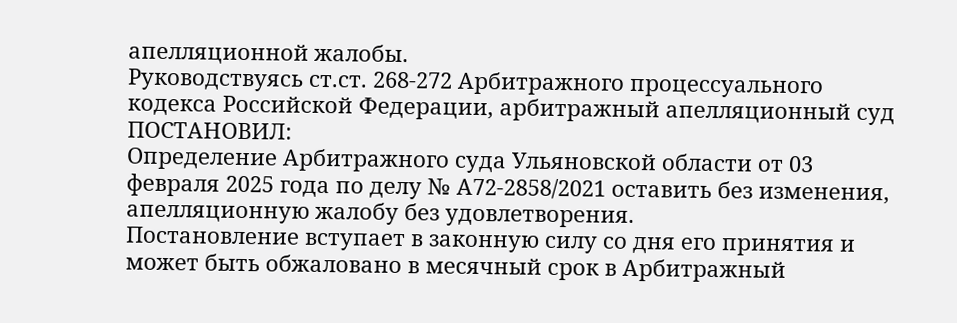апелляционной жалобы.
Руководствуясь ст.ст. 268-272 Арбитражного процессуального кодекса Российской Федерации, арбитражный апелляционный суд
ПОСТАНОВИЛ:
Определение Арбитражного суда Ульяновской области от 03 февраля 2025 года по делу № А72-2858/2021 оставить без изменения, апелляционную жалобу без удовлетворения.
Постановление вступает в законную силу со дня его принятия и может быть обжаловано в месячный срок в Арбитражный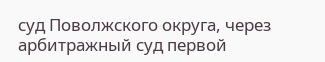суд Поволжского округа, через арбитражный суд первой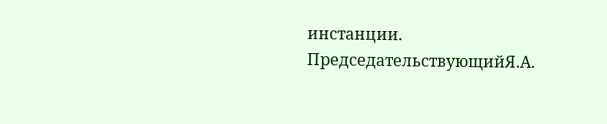инстанции.
ПредседательствующийЯ.А.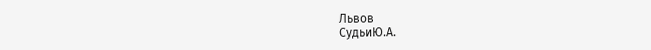Львов
СудьиЮ.А.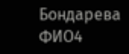Бондарева
ФИО4